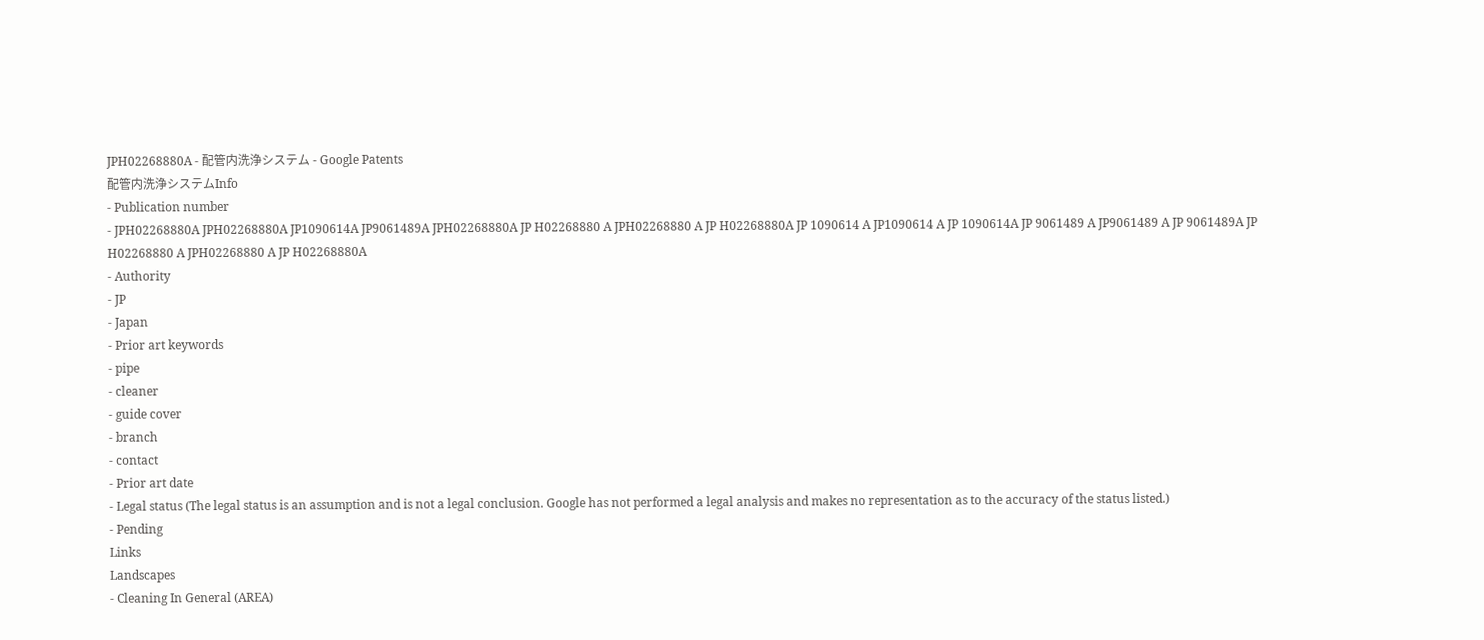JPH02268880A - 配管内洗浄システム - Google Patents
配管内洗浄システムInfo
- Publication number
- JPH02268880A JPH02268880A JP1090614A JP9061489A JPH02268880A JP H02268880 A JPH02268880 A JP H02268880A JP 1090614 A JP1090614 A JP 1090614A JP 9061489 A JP9061489 A JP 9061489A JP H02268880 A JPH02268880 A JP H02268880A
- Authority
- JP
- Japan
- Prior art keywords
- pipe
- cleaner
- guide cover
- branch
- contact
- Prior art date
- Legal status (The legal status is an assumption and is not a legal conclusion. Google has not performed a legal analysis and makes no representation as to the accuracy of the status listed.)
- Pending
Links
Landscapes
- Cleaning In General (AREA)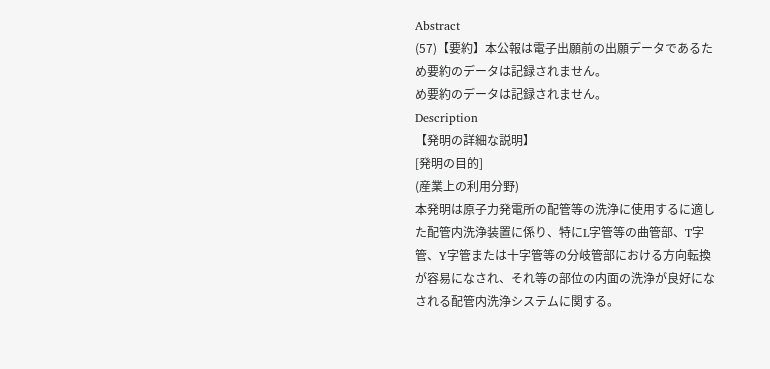Abstract
(57)【要約】本公報は電子出願前の出願データであるた
め要約のデータは記録されません。
め要約のデータは記録されません。
Description
【発明の詳細な説明】
[発明の目的]
(産業上の利用分野)
本発明は原子力発電所の配管等の洗浄に使用するに適し
た配管内洗浄装置に係り、特にL字管等の曲管部、T字
管、Y字管または十字管等の分岐管部における方向転換
が容易になされ、それ等の部位の内面の洗浄が良好にな
される配管内洗浄システムに関する。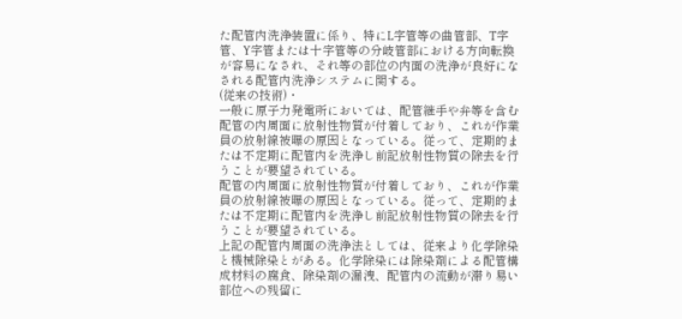た配管内洗浄装置に係り、特にL字管等の曲管部、T字
管、Y字管または十字管等の分岐管部における方向転換
が容易になされ、それ等の部位の内面の洗浄が良好にな
される配管内洗浄システムに関する。
(従来の技術)・
一般に原子力発電所においては、配管継手や弁等を含む
配管の内周面に放射性物質が付着しており、これが作業
員の放射線被曝の原因となっている。従って、定期的ま
たは不定期に配管内を洗浄し前記放射性物質の除去を行
うことが要望されている。
配管の内周面に放射性物質が付着しており、これが作業
員の放射線被曝の原因となっている。従って、定期的ま
たは不定期に配管内を洗浄し前記放射性物質の除去を行
うことが要望されている。
上記の配管内周面の洗浄法としては、従来より化学除染
と機械除染とがある。化学除染には除染剤による配管構
成材料の腐食、除染剤の漏洩、配管内の流動が滞り易い
部位への残留に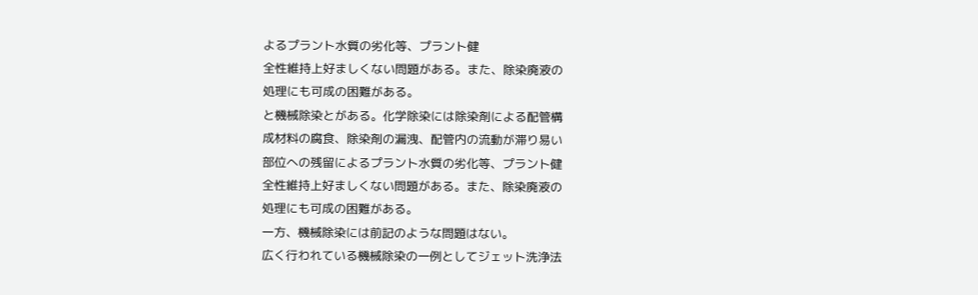よるプラント水質の劣化等、プラント健
全性維持上好ましくない問題がある。また、除染廃液の
処理にも可成の困難がある。
と機械除染とがある。化学除染には除染剤による配管構
成材料の腐食、除染剤の漏洩、配管内の流動が滞り易い
部位への残留によるプラント水質の劣化等、プラント健
全性維持上好ましくない問題がある。また、除染廃液の
処理にも可成の困難がある。
一方、機械除染には前記のような問題はない。
広く行われている機械除染の一例としてジェット洗浄法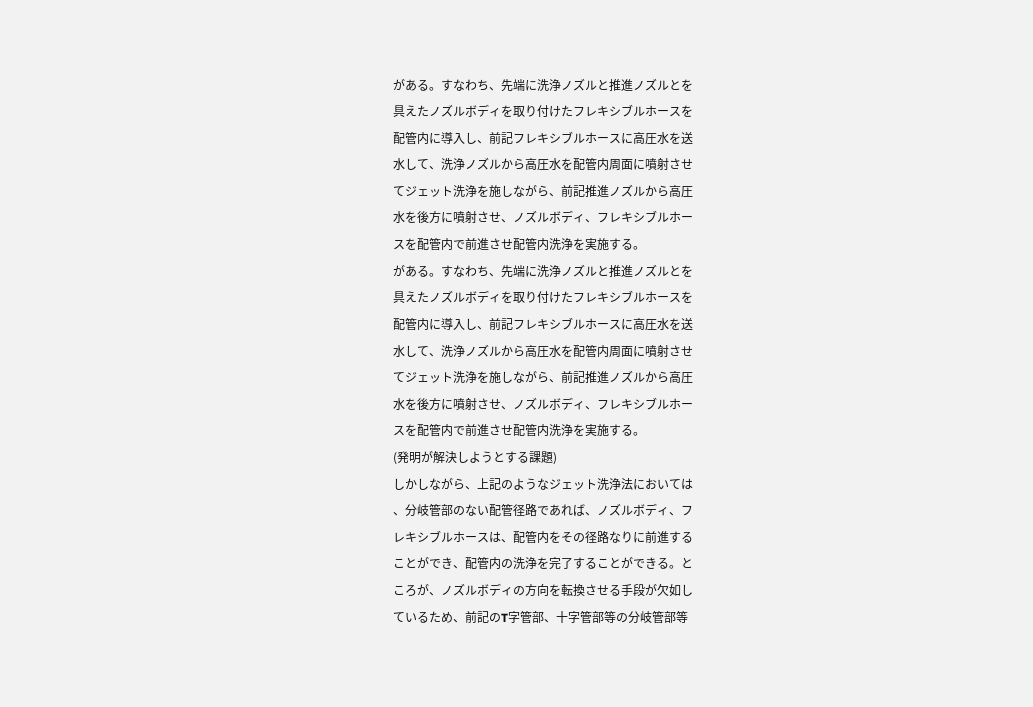がある。すなわち、先端に洗浄ノズルと推進ノズルとを
具えたノズルボディを取り付けたフレキシブルホースを
配管内に導入し、前記フレキシブルホースに高圧水を送
水して、洗浄ノズルから高圧水を配管内周面に噴射させ
てジェット洗浄を施しながら、前記推進ノズルから高圧
水を後方に噴射させ、ノズルボディ、フレキシブルホー
スを配管内で前進させ配管内洗浄を実施する。
がある。すなわち、先端に洗浄ノズルと推進ノズルとを
具えたノズルボディを取り付けたフレキシブルホースを
配管内に導入し、前記フレキシブルホースに高圧水を送
水して、洗浄ノズルから高圧水を配管内周面に噴射させ
てジェット洗浄を施しながら、前記推進ノズルから高圧
水を後方に噴射させ、ノズルボディ、フレキシブルホー
スを配管内で前進させ配管内洗浄を実施する。
(発明が解決しようとする課題)
しかしながら、上記のようなジェット洗浄法においては
、分岐管部のない配管径路であれば、ノズルボディ、フ
レキシブルホースは、配管内をその径路なりに前進する
ことができ、配管内の洗浄を完了することができる。と
ころが、ノズルボディの方向を転換させる手段が欠如し
ているため、前記のT字管部、十字管部等の分岐管部等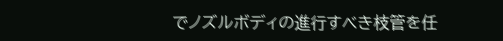でノズルボディの進行すべき枝管を任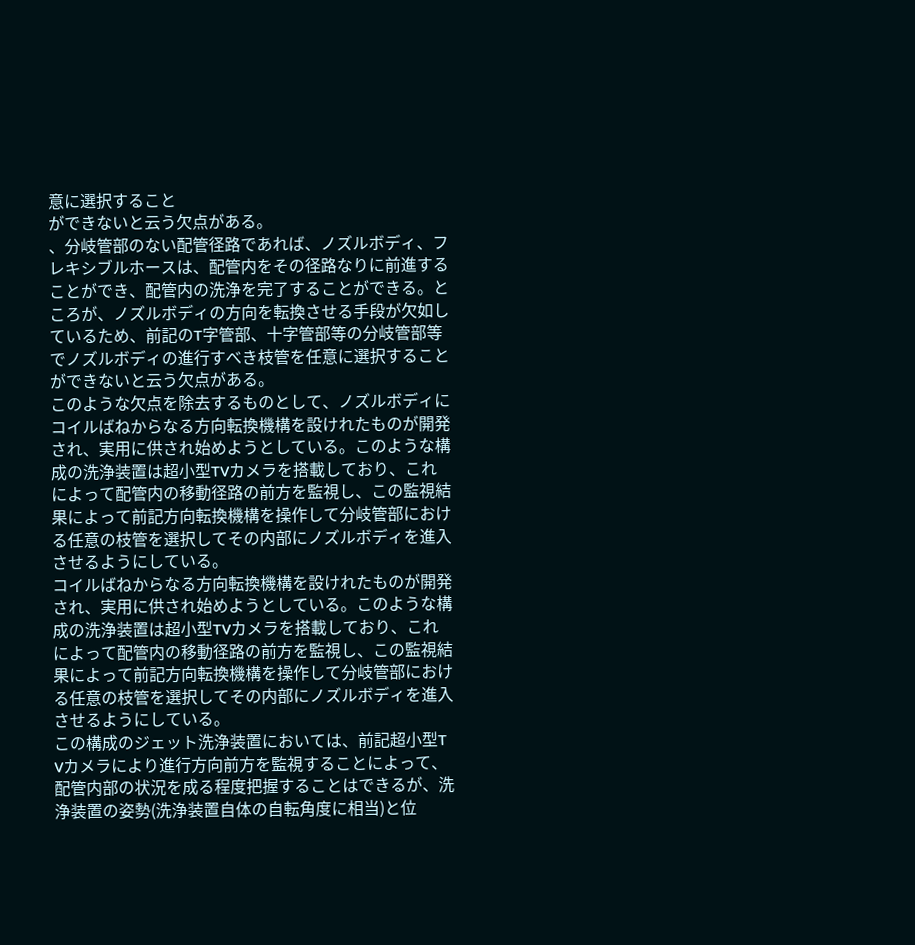意に選択すること
ができないと云う欠点がある。
、分岐管部のない配管径路であれば、ノズルボディ、フ
レキシブルホースは、配管内をその径路なりに前進する
ことができ、配管内の洗浄を完了することができる。と
ころが、ノズルボディの方向を転換させる手段が欠如し
ているため、前記のT字管部、十字管部等の分岐管部等
でノズルボディの進行すべき枝管を任意に選択すること
ができないと云う欠点がある。
このような欠点を除去するものとして、ノズルボディに
コイルばねからなる方向転換機構を設けれたものが開発
され、実用に供され始めようとしている。このような構
成の洗浄装置は超小型TVカメラを搭載しており、これ
によって配管内の移動径路の前方を監視し、この監視結
果によって前記方向転換機構を操作して分岐管部におけ
る任意の枝管を選択してその内部にノズルボディを進入
させるようにしている。
コイルばねからなる方向転換機構を設けれたものが開発
され、実用に供され始めようとしている。このような構
成の洗浄装置は超小型TVカメラを搭載しており、これ
によって配管内の移動径路の前方を監視し、この監視結
果によって前記方向転換機構を操作して分岐管部におけ
る任意の枝管を選択してその内部にノズルボディを進入
させるようにしている。
この構成のジェット洗浄装置においては、前記超小型T
Vカメラにより進行方向前方を監視することによって、
配管内部の状況を成る程度把握することはできるが、洗
浄装置の姿勢(洗浄装置自体の自転角度に相当)と位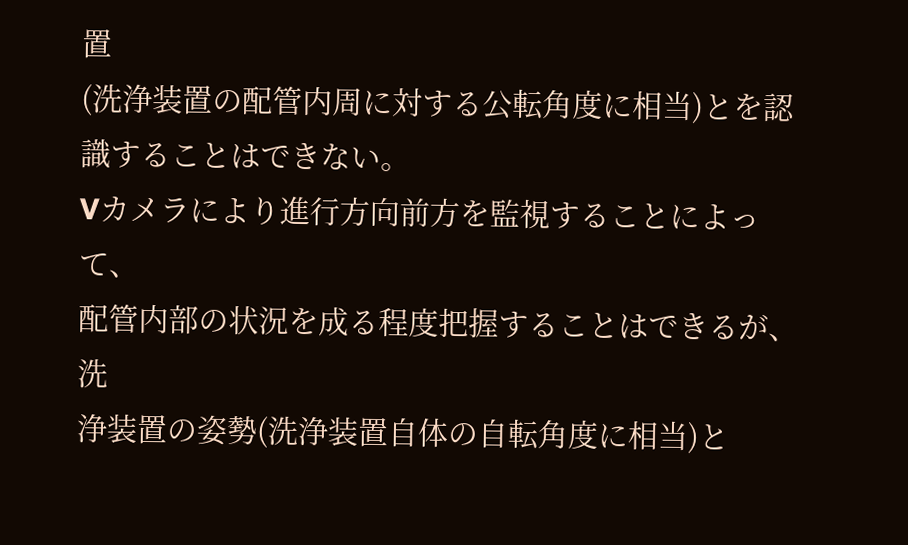置
(洗浄装置の配管内周に対する公転角度に相当)とを認
識することはできない。
Vカメラにより進行方向前方を監視することによって、
配管内部の状況を成る程度把握することはできるが、洗
浄装置の姿勢(洗浄装置自体の自転角度に相当)と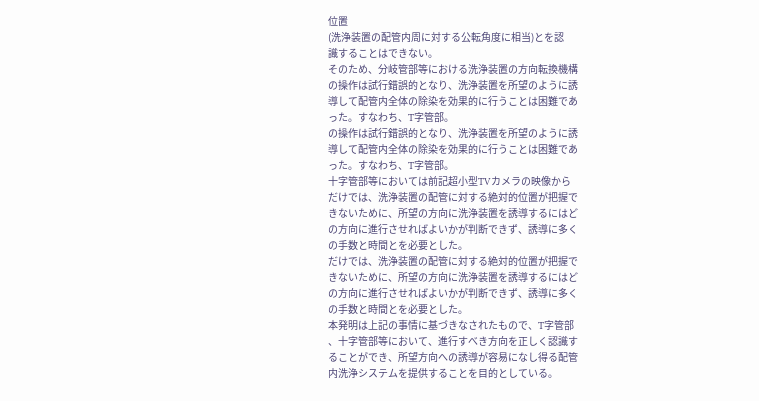位置
(洗浄装置の配管内周に対する公転角度に相当)とを認
識することはできない。
そのため、分岐管部等における洗浄装置の方向転換機構
の操作は試行錯誤的となり、洗浄装置を所望のように誘
導して配管内全体の除染を効果的に行うことは困難であ
った。すなわち、T字管部。
の操作は試行錯誤的となり、洗浄装置を所望のように誘
導して配管内全体の除染を効果的に行うことは困難であ
った。すなわち、T字管部。
十字管部等においては前記超小型TVカメラの映像から
だけでは、洗浄装置の配管に対する絶対的位置が把握で
きないために、所望の方向に洗浄装置を誘導するにはど
の方向に進行させればよいかが判断できず、誘導に多く
の手数と時間とを必要とした。
だけでは、洗浄装置の配管に対する絶対的位置が把握で
きないために、所望の方向に洗浄装置を誘導するにはど
の方向に進行させればよいかが判断できず、誘導に多く
の手数と時間とを必要とした。
本発明は上記の事情に基づきなされたもので、T字管部
、十字管部等において、進行すべき方向を正しく認識す
ることができ、所望方向への誘導が容易になし得る配管
内洗浄システムを提供することを目的としている。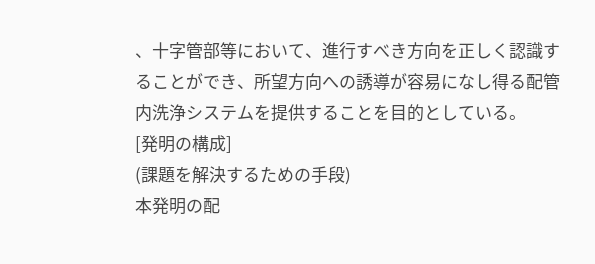、十字管部等において、進行すべき方向を正しく認識す
ることができ、所望方向への誘導が容易になし得る配管
内洗浄システムを提供することを目的としている。
[発明の構成]
(課題を解決するための手段)
本発明の配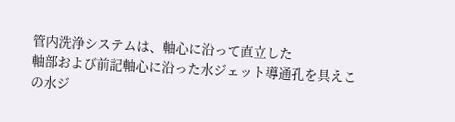管内洗浄システムは、軸心に沿って直立した
軸部および前記軸心に沿った水ジェット導通孔を具えこ
の水ジ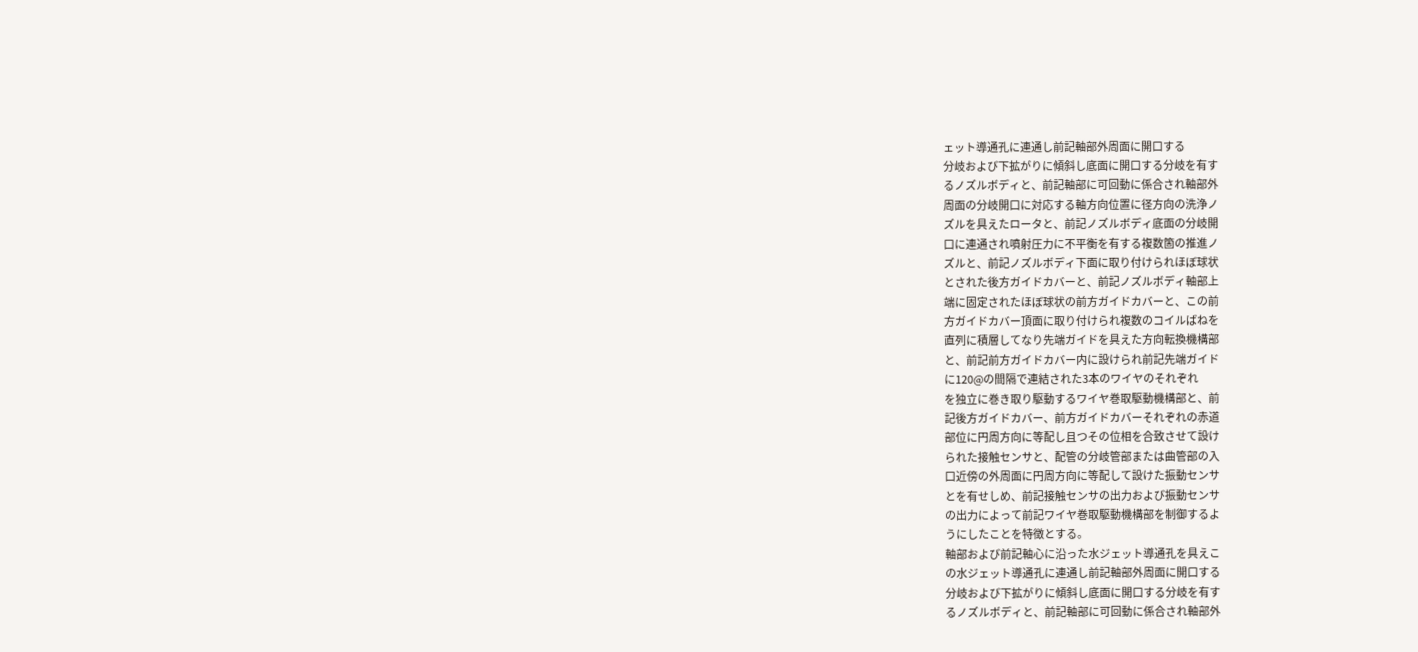ェット導通孔に連通し前記軸部外周面に開口する
分岐および下拡がりに傾斜し底面に開口する分岐を有す
るノズルボディと、前記軸部に可回動に係合され軸部外
周面の分岐開口に対応する軸方向位置に径方向の洗浄ノ
ズルを具えたロータと、前記ノズルボディ底面の分岐開
口に連通され噴射圧力に不平衡を有する複数箇の推進ノ
ズルと、前記ノズルボディ下面に取り付けられほぼ球状
とされた後方ガイドカバーと、前記ノズルボディ軸部上
端に固定されたほぼ球状の前方ガイドカバーと、この前
方ガイドカバー頂面に取り付けられ複数のコイルばねを
直列に積層してなり先端ガイドを具えた方向転換機構部
と、前記前方ガイドカバー内に設けられ前記先端ガイド
に120@の間隔で連結された3本のワイヤのそれぞれ
を独立に巻き取り駆動するワイヤ巻取駆動機構部と、前
記後方ガイドカバー、前方ガイドカバーそれぞれの赤道
部位に円周方向に等配し且つその位相を合致させて設け
られた接触センサと、配管の分岐管部または曲管部の入
口近傍の外周面に円周方向に等配して設けた振動センサ
とを有せしめ、前記接触センサの出力および振動センサ
の出力によって前記ワイヤ巻取駆動機構部を制御するよ
うにしたことを特徴とする。
軸部および前記軸心に沿った水ジェット導通孔を具えこ
の水ジェット導通孔に連通し前記軸部外周面に開口する
分岐および下拡がりに傾斜し底面に開口する分岐を有す
るノズルボディと、前記軸部に可回動に係合され軸部外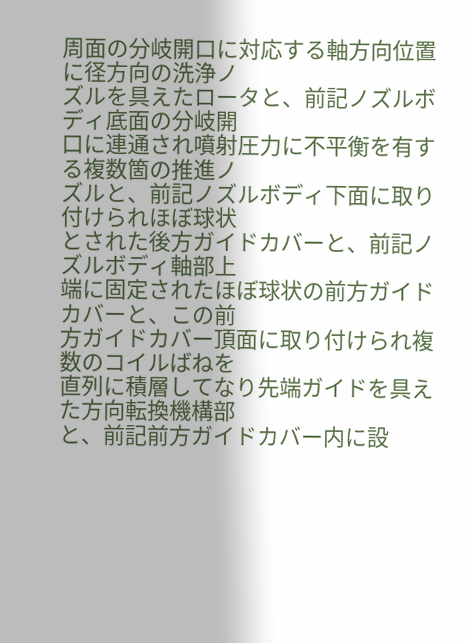周面の分岐開口に対応する軸方向位置に径方向の洗浄ノ
ズルを具えたロータと、前記ノズルボディ底面の分岐開
口に連通され噴射圧力に不平衡を有する複数箇の推進ノ
ズルと、前記ノズルボディ下面に取り付けられほぼ球状
とされた後方ガイドカバーと、前記ノズルボディ軸部上
端に固定されたほぼ球状の前方ガイドカバーと、この前
方ガイドカバー頂面に取り付けられ複数のコイルばねを
直列に積層してなり先端ガイドを具えた方向転換機構部
と、前記前方ガイドカバー内に設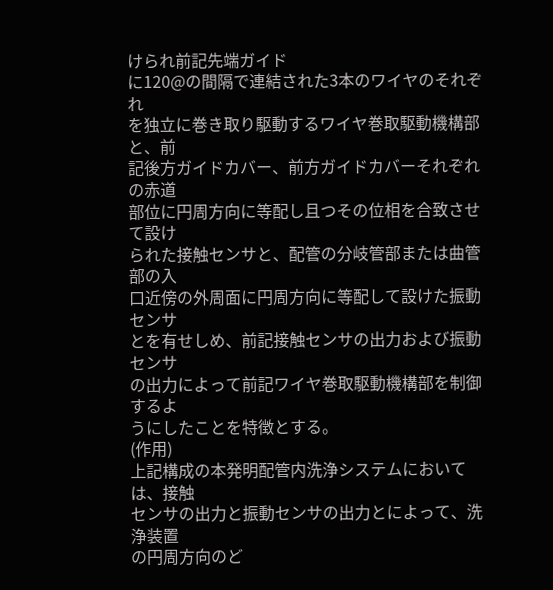けられ前記先端ガイド
に120@の間隔で連結された3本のワイヤのそれぞれ
を独立に巻き取り駆動するワイヤ巻取駆動機構部と、前
記後方ガイドカバー、前方ガイドカバーそれぞれの赤道
部位に円周方向に等配し且つその位相を合致させて設け
られた接触センサと、配管の分岐管部または曲管部の入
口近傍の外周面に円周方向に等配して設けた振動センサ
とを有せしめ、前記接触センサの出力および振動センサ
の出力によって前記ワイヤ巻取駆動機構部を制御するよ
うにしたことを特徴とする。
(作用)
上記構成の本発明配管内洗浄システムにおいては、接触
センサの出力と振動センサの出力とによって、洗浄装置
の円周方向のど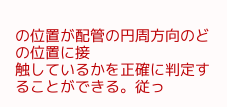の位置が配管の円周方向のどの位置に接
触しているかを正確に判定することができる。従っ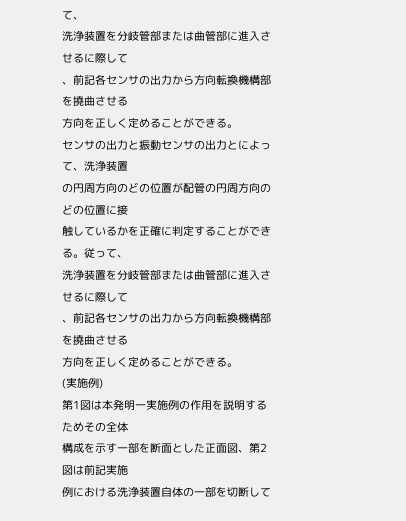て、
洗浄装置を分岐管部または曲管部に進入させるに際して
、前記各センサの出力から方向転換機構部を撓曲させる
方向を正しく定めることができる。
センサの出力と振動センサの出力とによって、洗浄装置
の円周方向のどの位置が配管の円周方向のどの位置に接
触しているかを正確に判定することができる。従って、
洗浄装置を分岐管部または曲管部に進入させるに際して
、前記各センサの出力から方向転換機構部を撓曲させる
方向を正しく定めることができる。
(実施例)
第1図は本発明一実施例の作用を説明するためその全体
構成を示す一部を断面とした正面図、第2図は前記実施
例における洗浄装置自体の一部を切断して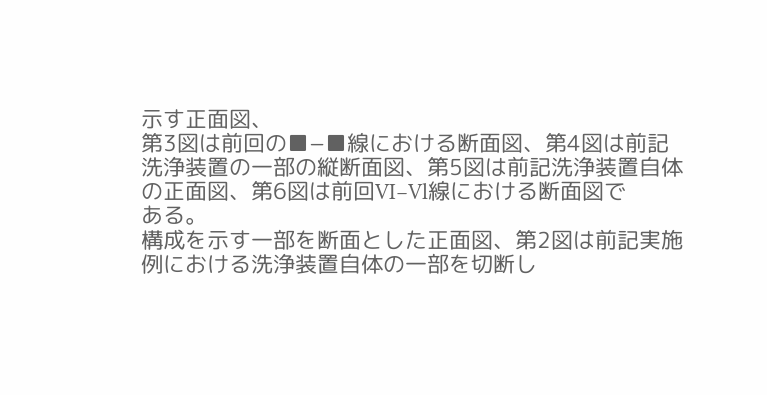示す正面図、
第3図は前回の■−■線における断面図、第4図は前記
洗浄装置の一部の縦断面図、第5図は前記洗浄装置自体
の正面図、第6図は前回VI−Vl線における断面図で
ある。
構成を示す一部を断面とした正面図、第2図は前記実施
例における洗浄装置自体の一部を切断し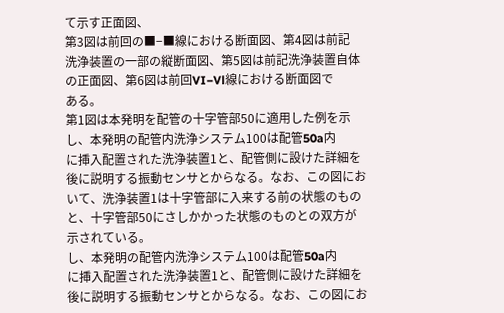て示す正面図、
第3図は前回の■−■線における断面図、第4図は前記
洗浄装置の一部の縦断面図、第5図は前記洗浄装置自体
の正面図、第6図は前回VI−Vl線における断面図で
ある。
第1図は本発明を配管の十字管部50に適用した例を示
し、本発明の配管内洗浄システム100は配管50a内
に挿入配置された洗浄装置1と、配管側に設けた詳細を
後に説明する振動センサとからなる。なお、この図にお
いて、洗浄装置1は十字管部に入来する前の状態のもの
と、十字管部50にさしかかった状態のものとの双方が
示されている。
し、本発明の配管内洗浄システム100は配管50a内
に挿入配置された洗浄装置1と、配管側に設けた詳細を
後に説明する振動センサとからなる。なお、この図にお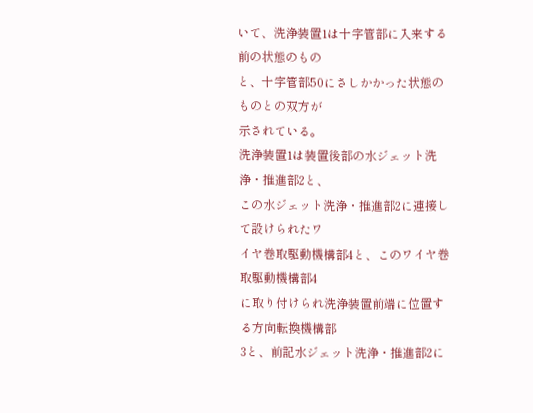いて、洗浄装置1は十字管部に入来する前の状態のもの
と、十字管部50にさしかかった状態のものとの双方が
示されている。
洗浄装置1は装置後部の水ジェット洗浄・推進部2と、
この水ジェット洗浄・推進部2に連接して設けられたワ
イヤ巻取駆動機構部4と、このワイヤ巻取駆動機構部4
に取り付けられ洗浄装置前端に位置する方向転換機構部
3と、前記水ジェット洗浄・推進部2に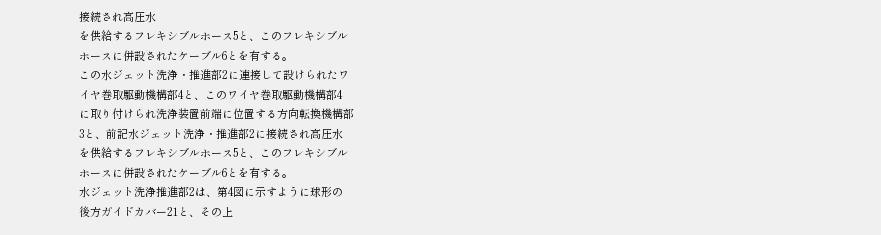接続され高圧水
を供給するフレキシブルホース5と、このフレキシブル
ホースに併設されたケーブル6とを有する。
この水ジェット洗浄・推進部2に連接して設けられたワ
イヤ巻取駆動機構部4と、このワイヤ巻取駆動機構部4
に取り付けられ洗浄装置前端に位置する方向転換機構部
3と、前記水ジェット洗浄・推進部2に接続され高圧水
を供給するフレキシブルホース5と、このフレキシブル
ホースに併設されたケーブル6とを有する。
水ジェット洗浄推進部2は、第4図に示すように球形の
後方ガイドカバー21と、その上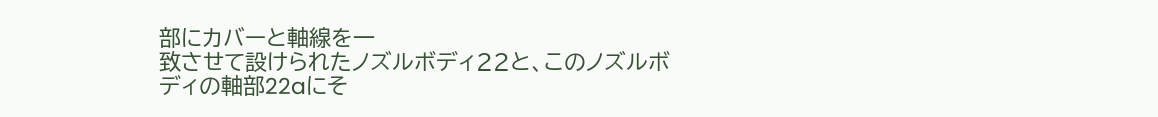部にカバーと軸線を一
致させて設けられたノズルボディ22と、このノズルボ
ディの軸部22aにそ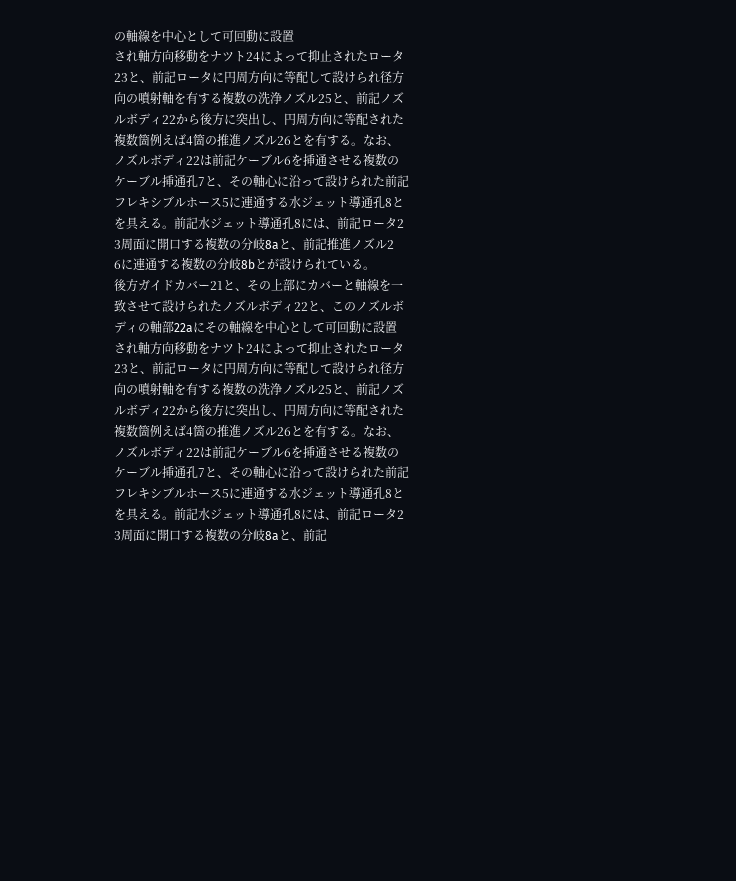の軸線を中心として可回動に設置
され軸方向移動をナツト24によって抑止されたロータ
23と、前記ロータに円周方向に等配して設けられ径方
向の噴射軸を有する複数の洗浄ノズル25と、前記ノズ
ルボディ22から後方に突出し、円周方向に等配された
複数箇例えば4箇の推進ノズル26とを有する。なお、
ノズルボディ22は前記ケーブル6を挿通させる複数の
ケーブル挿通孔7と、その軸心に沿って設けられた前記
フレキシブルホース5に連通する水ジェット導通孔8と
を具える。前記水ジェット導通孔8には、前記ロータ2
3周面に開口する複数の分岐8aと、前記推進ノズル2
6に連通する複数の分岐8bとが設けられている。
後方ガイドカバー21と、その上部にカバーと軸線を一
致させて設けられたノズルボディ22と、このノズルボ
ディの軸部22aにその軸線を中心として可回動に設置
され軸方向移動をナツト24によって抑止されたロータ
23と、前記ロータに円周方向に等配して設けられ径方
向の噴射軸を有する複数の洗浄ノズル25と、前記ノズ
ルボディ22から後方に突出し、円周方向に等配された
複数箇例えば4箇の推進ノズル26とを有する。なお、
ノズルボディ22は前記ケーブル6を挿通させる複数の
ケーブル挿通孔7と、その軸心に沿って設けられた前記
フレキシブルホース5に連通する水ジェット導通孔8と
を具える。前記水ジェット導通孔8には、前記ロータ2
3周面に開口する複数の分岐8aと、前記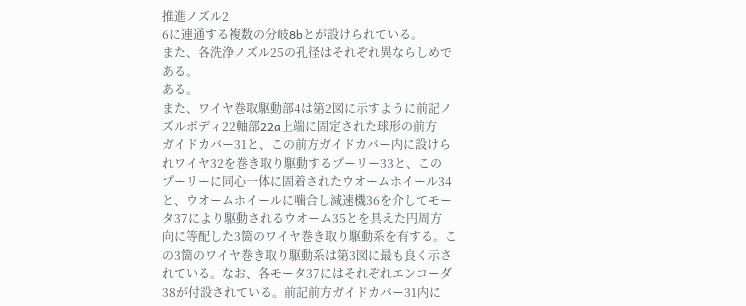推進ノズル2
6に連通する複数の分岐8bとが設けられている。
また、各洗浄ノズル25の孔径はそれぞれ異ならしめで
ある。
ある。
また、ワイヤ巻取駆動部4は第2図に示すように前記ノ
ズルボディ22軸部22a上端に固定された球形の前方
ガイドカバー31と、この前方ガイドカバー内に設けら
れワイヤ32を巻き取り駆動するプーリー33と、この
プーリーに同心一体に固着されたウオームホイール34
と、ウオームホイールに噛合し減速機36を介してモー
タ37により駆動されるウオーム35とを具えた円周方
向に等配した3箇のワイヤ巻き取り駆動系を有する。こ
の3箇のワイヤ巻き取り駆動系は第3図に最も良く示さ
れている。なお、各モータ37にはそれぞれエンコーダ
38が付設されている。前記前方ガイドカバー31内に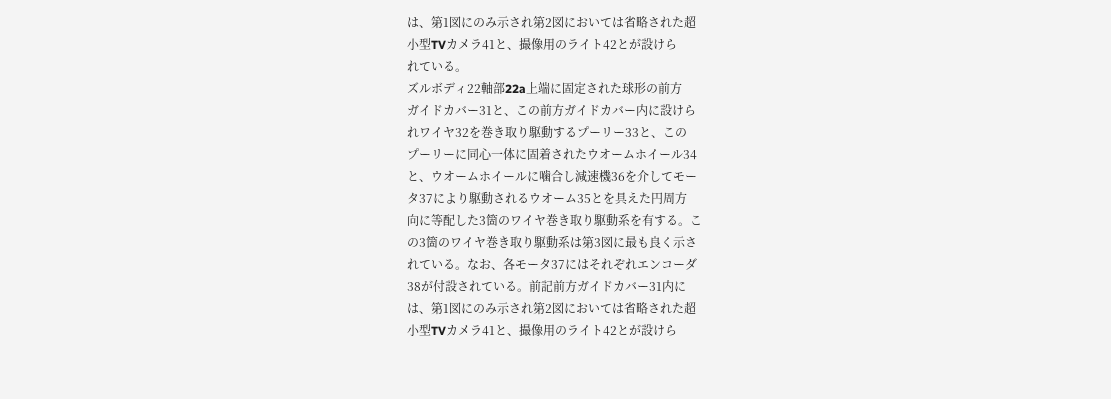は、第1図にのみ示され第2図においては省略された超
小型TVカメラ41と、撮像用のライト42とが設けら
れている。
ズルボディ22軸部22a上端に固定された球形の前方
ガイドカバー31と、この前方ガイドカバー内に設けら
れワイヤ32を巻き取り駆動するプーリー33と、この
プーリーに同心一体に固着されたウオームホイール34
と、ウオームホイールに噛合し減速機36を介してモー
タ37により駆動されるウオーム35とを具えた円周方
向に等配した3箇のワイヤ巻き取り駆動系を有する。こ
の3箇のワイヤ巻き取り駆動系は第3図に最も良く示さ
れている。なお、各モータ37にはそれぞれエンコーダ
38が付設されている。前記前方ガイドカバー31内に
は、第1図にのみ示され第2図においては省略された超
小型TVカメラ41と、撮像用のライト42とが設けら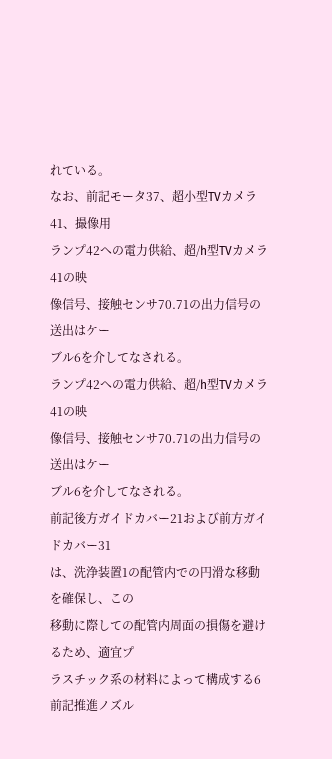れている。
なお、前記モータ37、超小型TVカメラ41、撮像用
ランプ42への電力供給、超/h型TVカメラ41の映
像信号、接触センサ70.71の出力信号の送出はケー
ブル6を介してなされる。
ランプ42への電力供給、超/h型TVカメラ41の映
像信号、接触センサ70.71の出力信号の送出はケー
ブル6を介してなされる。
前記後方ガイドカバー21および前方ガイドカバー31
は、洗浄装置1の配管内での円滑な移動を確保し、この
移動に際しての配管内周面の損傷を避けるため、適宜プ
ラスチック系の材料によって構成する6前記推進ノズル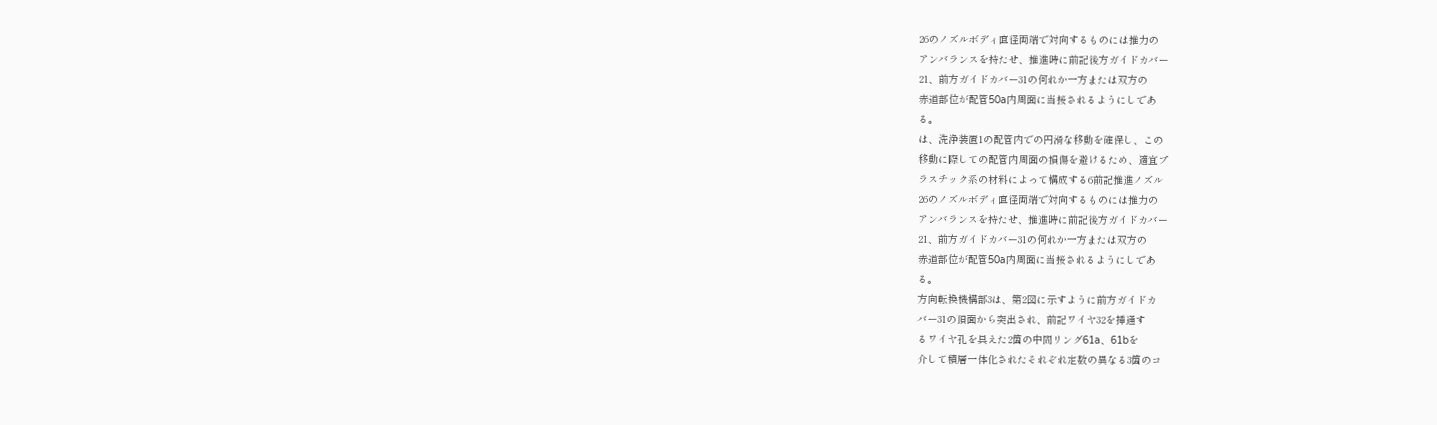26のノズルボディ直径両端で対向するものには推力の
アンバランスを持たせ、推進時に前記後方ガイドカバー
21、前方ガイドカバー31の何れか一方または双方の
赤道部位が配管50a内周面に当接されるようにしであ
る。
は、洗浄装置1の配管内での円滑な移動を確保し、この
移動に際しての配管内周面の損傷を避けるため、適宜プ
ラスチック系の材料によって構成する6前記推進ノズル
26のノズルボディ直径両端で対向するものには推力の
アンバランスを持たせ、推進時に前記後方ガイドカバー
21、前方ガイドカバー31の何れか一方または双方の
赤道部位が配管50a内周面に当接されるようにしであ
る。
方向転換機構部3は、第2図に示すように前方ガイドカ
バー31の頂面から突出され、前記ワイヤ32を挿通す
るワイヤ孔を具えた2箇の中間リング61a、61bを
介して積層一体化されたそれぞれ定数の異なる3箇のコ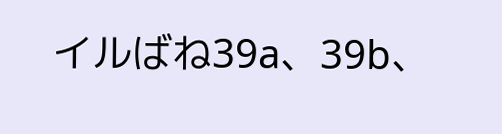イルばね39a、39b、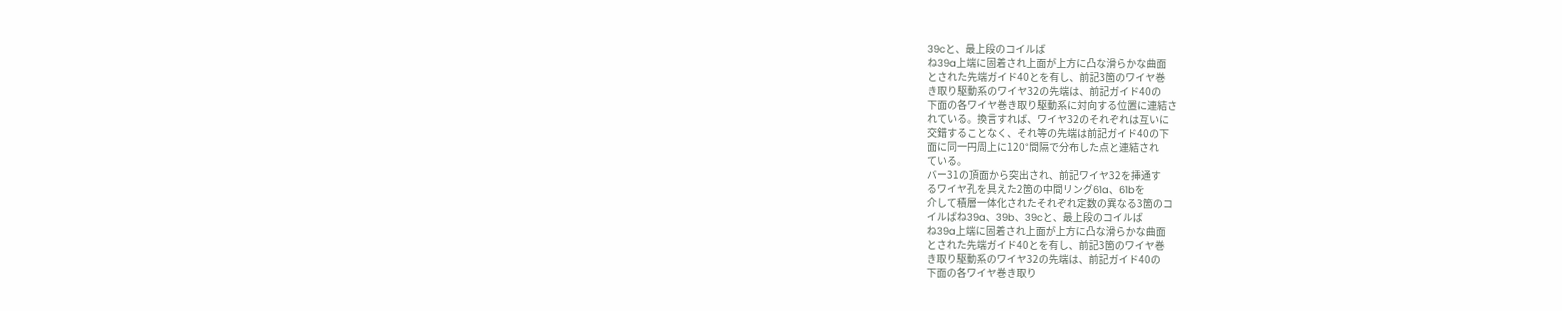39cと、最上段のコイルば
ね39a上端に固着され上面が上方に凸な滑らかな曲面
とされた先端ガイド40とを有し、前記3箇のワイヤ巻
き取り駆動系のワイヤ32の先端は、前記ガイド40の
下面の各ワイヤ巻き取り駆動系に対向する位置に連結さ
れている。換言すれば、ワイヤ32のそれぞれは互いに
交錯することなく、それ等の先端は前記ガイド40の下
面に同一円周上に120°間隔で分布した点と連結され
ている。
バー31の頂面から突出され、前記ワイヤ32を挿通す
るワイヤ孔を具えた2箇の中間リング61a、61bを
介して積層一体化されたそれぞれ定数の異なる3箇のコ
イルばね39a、39b、39cと、最上段のコイルば
ね39a上端に固着され上面が上方に凸な滑らかな曲面
とされた先端ガイド40とを有し、前記3箇のワイヤ巻
き取り駆動系のワイヤ32の先端は、前記ガイド40の
下面の各ワイヤ巻き取り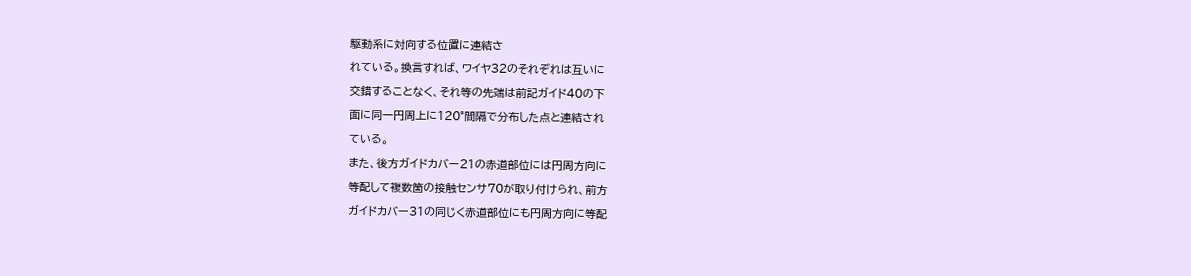駆動系に対向する位置に連結さ
れている。換言すれば、ワイヤ32のそれぞれは互いに
交錯することなく、それ等の先端は前記ガイド40の下
面に同一円周上に120°間隔で分布した点と連結され
ている。
また、後方ガイドカバー21の赤道部位には円周方向に
等配して複数箇の接触センサ70が取り付けられ、前方
ガイドカバー31の同じく赤道部位にも円周方向に等配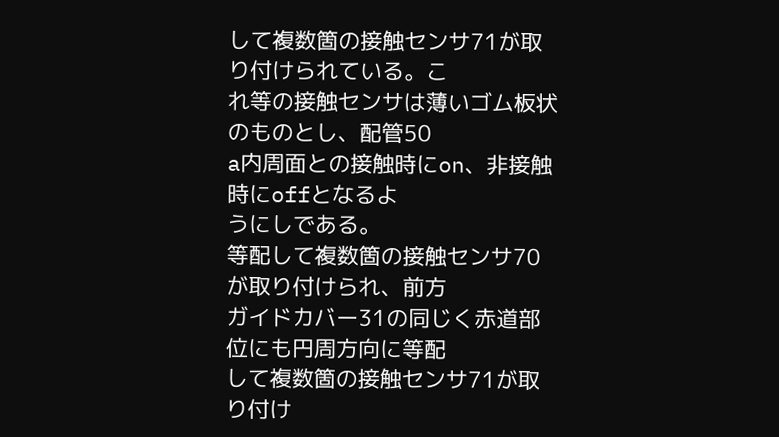して複数箇の接触センサ71が取り付けられている。こ
れ等の接触センサは薄いゴム板状のものとし、配管50
a内周面との接触時にon、非接触時にoffとなるよ
うにしである。
等配して複数箇の接触センサ70が取り付けられ、前方
ガイドカバー31の同じく赤道部位にも円周方向に等配
して複数箇の接触センサ71が取り付け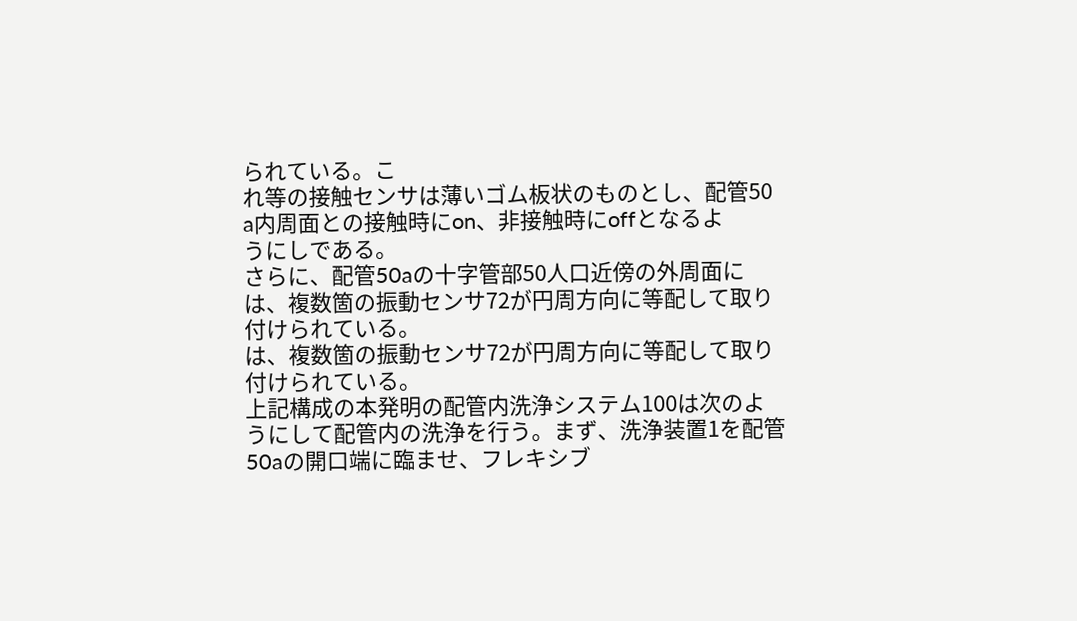られている。こ
れ等の接触センサは薄いゴム板状のものとし、配管50
a内周面との接触時にon、非接触時にoffとなるよ
うにしである。
さらに、配管50aの十字管部50人口近傍の外周面に
は、複数箇の振動センサ72が円周方向に等配して取り
付けられている。
は、複数箇の振動センサ72が円周方向に等配して取り
付けられている。
上記構成の本発明の配管内洗浄システム100は次のよ
うにして配管内の洗浄を行う。まず、洗浄装置1を配管
50aの開口端に臨ませ、フレキシブ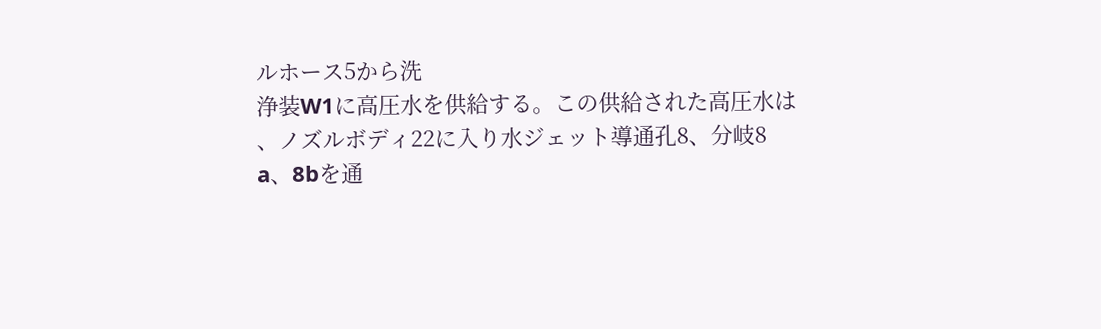ルホース5から洗
浄装W1に高圧水を供給する。この供給された高圧水は
、ノズルボディ22に入り水ジェット導通孔8、分岐8
a、8bを通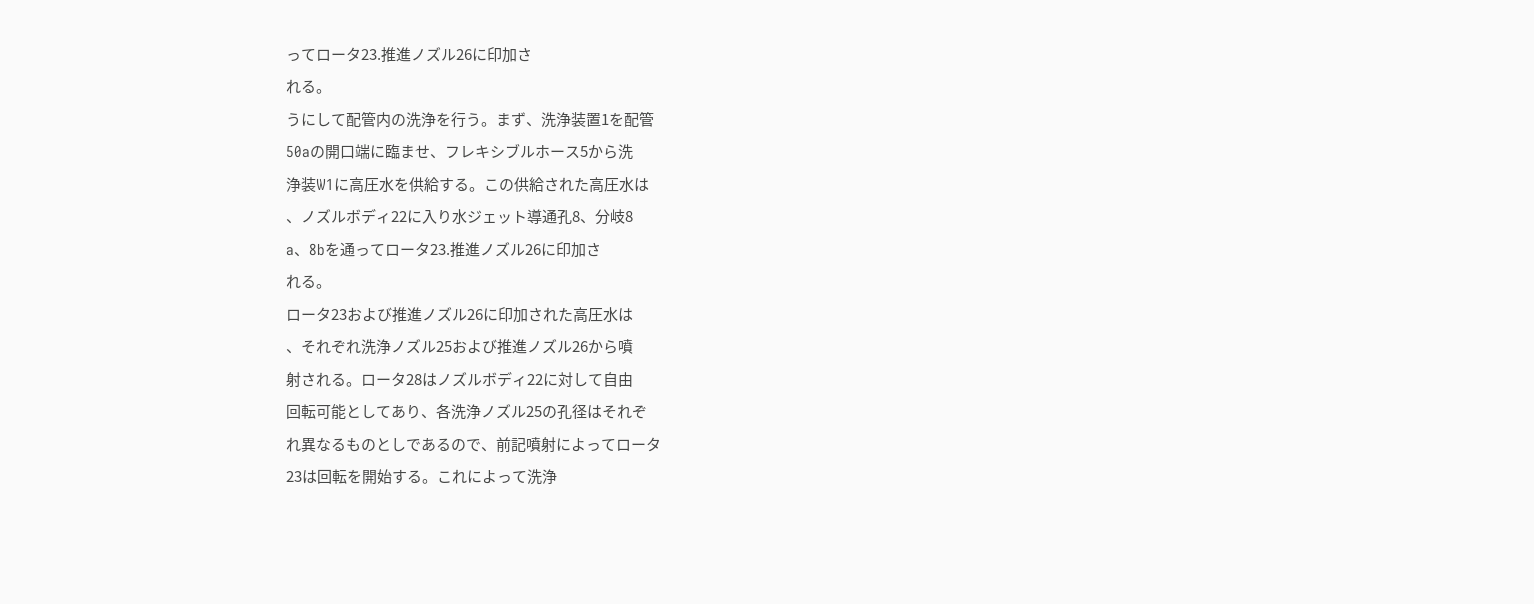ってロータ23.推進ノズル26に印加さ
れる。
うにして配管内の洗浄を行う。まず、洗浄装置1を配管
50aの開口端に臨ませ、フレキシブルホース5から洗
浄装W1に高圧水を供給する。この供給された高圧水は
、ノズルボディ22に入り水ジェット導通孔8、分岐8
a、8bを通ってロータ23.推進ノズル26に印加さ
れる。
ロータ23および推進ノズル26に印加された高圧水は
、それぞれ洗浄ノズル25および推進ノズル26から噴
射される。ロータ28はノズルボディ22に対して自由
回転可能としてあり、各洗浄ノズル25の孔径はそれぞ
れ異なるものとしであるので、前記噴射によってロータ
23は回転を開始する。これによって洗浄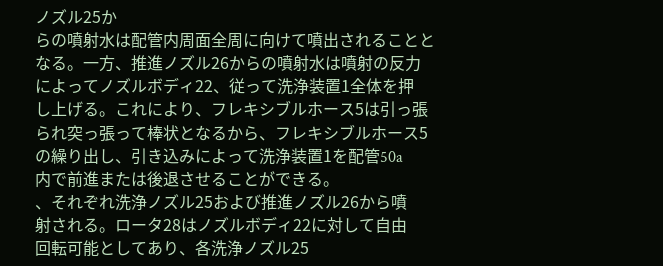ノズル25か
らの噴射水は配管内周面全周に向けて噴出されることと
なる。一方、推進ノズル26からの噴射水は噴射の反力
によってノズルボディ22、従って洗浄装置1全体を押
し上げる。これにより、フレキシブルホース5は引っ張
られ突っ張って棒状となるから、フレキシブルホース5
の繰り出し、引き込みによって洗浄装置1を配管50a
内で前進または後退させることができる。
、それぞれ洗浄ノズル25および推進ノズル26から噴
射される。ロータ28はノズルボディ22に対して自由
回転可能としてあり、各洗浄ノズル25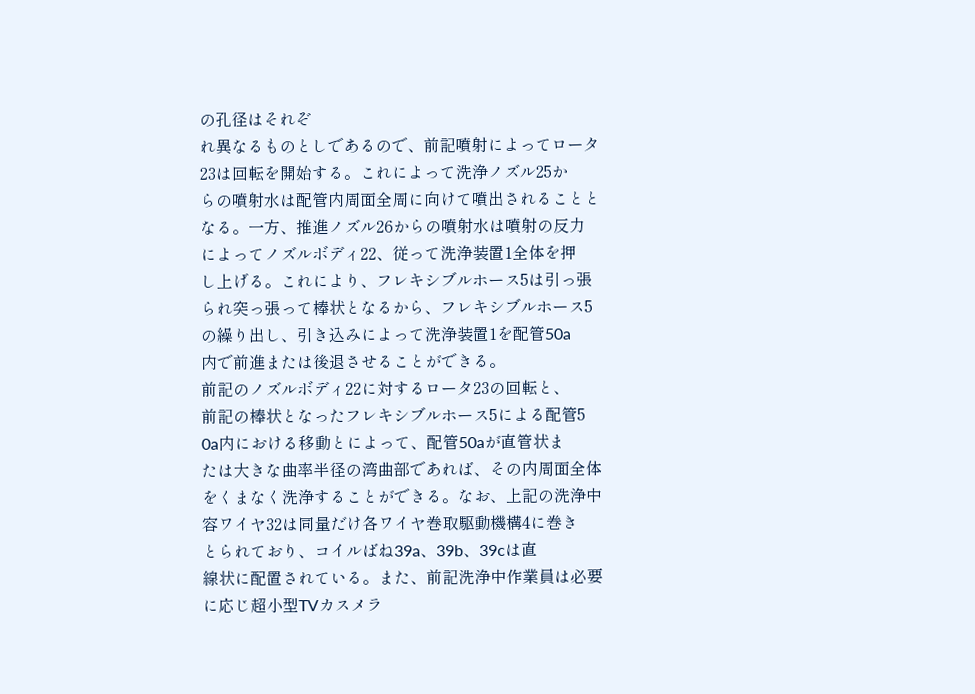の孔径はそれぞ
れ異なるものとしであるので、前記噴射によってロータ
23は回転を開始する。これによって洗浄ノズル25か
らの噴射水は配管内周面全周に向けて噴出されることと
なる。一方、推進ノズル26からの噴射水は噴射の反力
によってノズルボディ22、従って洗浄装置1全体を押
し上げる。これにより、フレキシブルホース5は引っ張
られ突っ張って棒状となるから、フレキシブルホース5
の繰り出し、引き込みによって洗浄装置1を配管50a
内で前進または後退させることができる。
前記のノズルボディ22に対するロータ23の回転と、
前記の棒状となったフレキシブルホース5による配管5
0a内における移動とによって、配管50aが直管状ま
たは大きな曲率半径の湾曲部であれば、その内周面全体
をくまなく洗浄することができる。なお、上記の洗浄中
容ワイヤ32は同量だけ各ワイヤ巻取駆動機構4に巻き
とられており、コイルばね39a、39b、39cは直
線状に配置されている。また、前記洗浄中作業員は必要
に応じ超小型TVカスメラ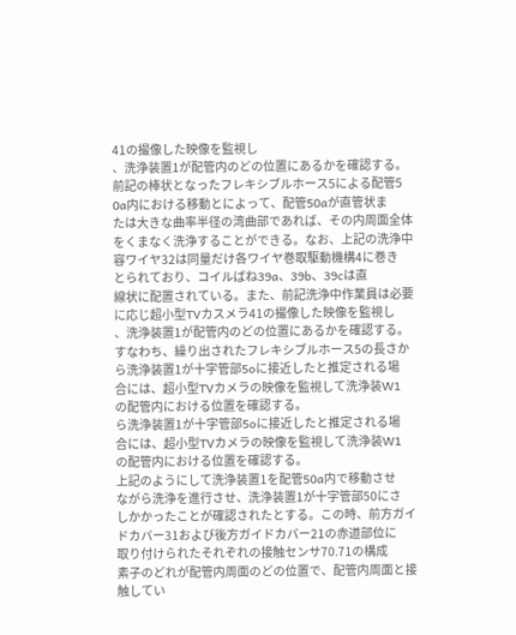41の撮像した映像を監視し
、洗浄装置1が配管内のどの位置にあるかを確認する。
前記の棒状となったフレキシブルホース5による配管5
0a内における移動とによって、配管50aが直管状ま
たは大きな曲率半径の湾曲部であれば、その内周面全体
をくまなく洗浄することができる。なお、上記の洗浄中
容ワイヤ32は同量だけ各ワイヤ巻取駆動機構4に巻き
とられており、コイルばね39a、39b、39cは直
線状に配置されている。また、前記洗浄中作業員は必要
に応じ超小型TVカスメラ41の撮像した映像を監視し
、洗浄装置1が配管内のどの位置にあるかを確認する。
すなわち、繰り出されたフレキシブルホース5の長さか
ら洗浄装置1が十字管部5oに接近したと推定される場
合には、超小型TVカメラの映像を監視して洗浄装W1
の配管内における位置を確認する。
ら洗浄装置1が十字管部5oに接近したと推定される場
合には、超小型TVカメラの映像を監視して洗浄装W1
の配管内における位置を確認する。
上記のようにして洗浄装置1を配管50a内で移動させ
ながら洗浄を進行させ、洗浄装置1が十字管部50にさ
しかかったことが確認されたとする。この時、前方ガイ
ドカバー31および後方ガイドカバー21の赤道部位に
取り付けられたそれぞれの接触センサ70.71の構成
素子のどれが配管内周面のどの位置で、配管内周面と接
触してい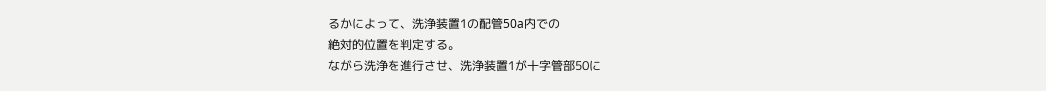るかによって、洗浄装置1の配管50a内での
絶対的位置を判定する。
ながら洗浄を進行させ、洗浄装置1が十字管部50に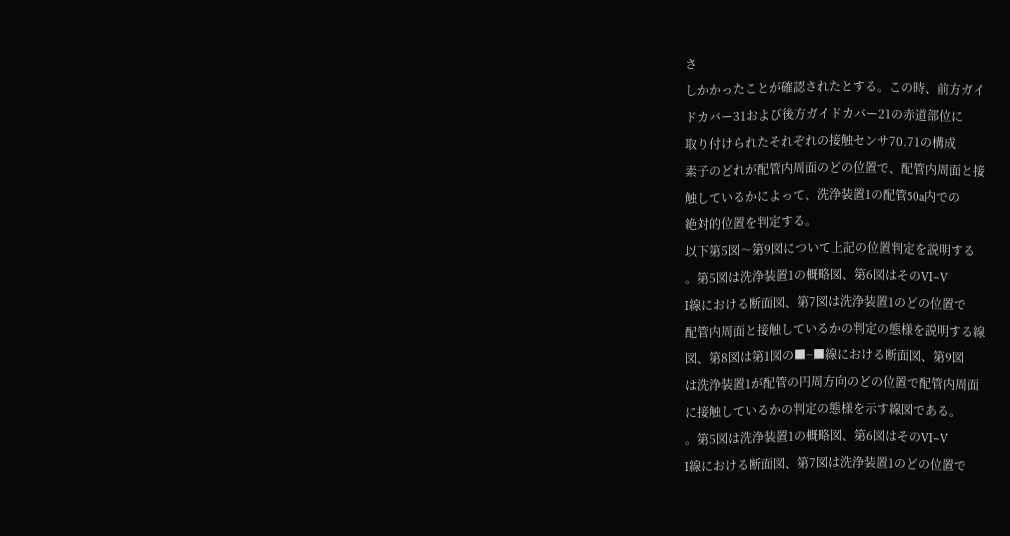さ
しかかったことが確認されたとする。この時、前方ガイ
ドカバー31および後方ガイドカバー21の赤道部位に
取り付けられたそれぞれの接触センサ70.71の構成
素子のどれが配管内周面のどの位置で、配管内周面と接
触しているかによって、洗浄装置1の配管50a内での
絶対的位置を判定する。
以下第5図〜第9図について上記の位置判定を説明する
。第5図は洗浄装置1の概略図、第6図はそのVI−V
I線における断面図、第7図は洗浄装置1のどの位置で
配管内周面と接触しているかの判定の態様を説明する線
図、第8図は第1図の■−■線における断面図、第9図
は洗浄装置1が配管の円周方向のどの位置で配管内周面
に接触しているかの判定の態様を示す線図である。
。第5図は洗浄装置1の概略図、第6図はそのVI−V
I線における断面図、第7図は洗浄装置1のどの位置で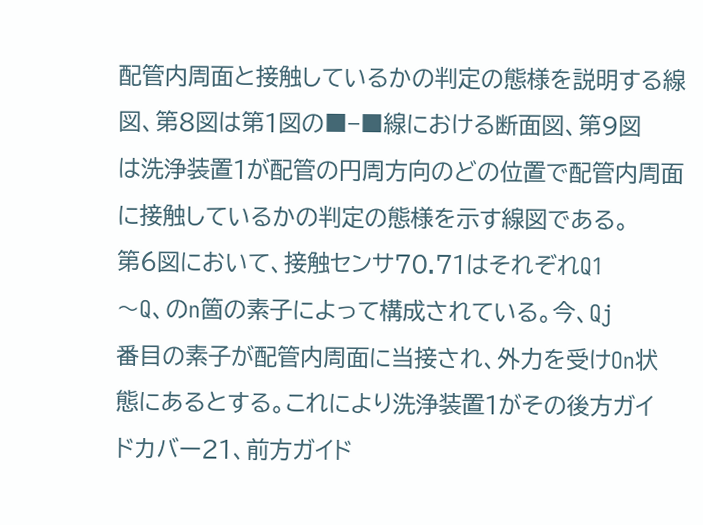配管内周面と接触しているかの判定の態様を説明する線
図、第8図は第1図の■−■線における断面図、第9図
は洗浄装置1が配管の円周方向のどの位置で配管内周面
に接触しているかの判定の態様を示す線図である。
第6図において、接触センサ70.71はそれぞれQ1
〜Q、のn箇の素子によって構成されている。今、Qj
番目の素子が配管内周面に当接され、外力を受けOn状
態にあるとする。これにより洗浄装置1がその後方ガイ
ドカバー21、前方ガイド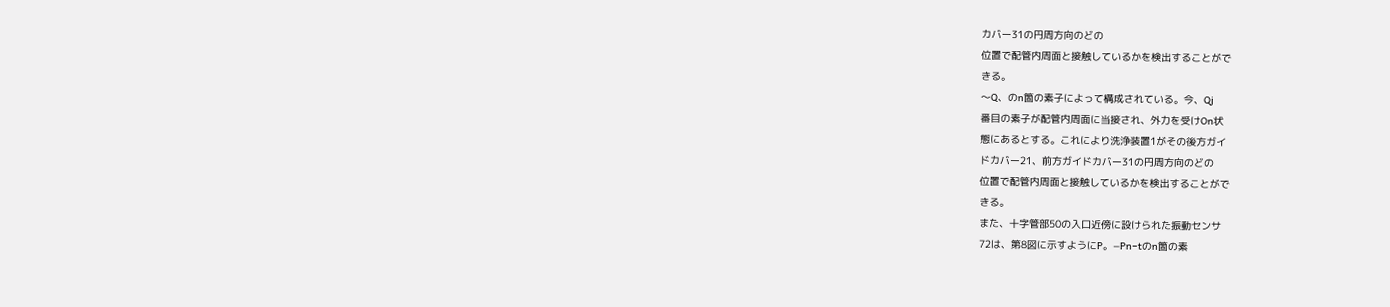カバー31の円周方向のどの
位置で配管内周面と接触しているかを検出することがで
きる。
〜Q、のn箇の素子によって構成されている。今、Qj
番目の素子が配管内周面に当接され、外力を受けOn状
態にあるとする。これにより洗浄装置1がその後方ガイ
ドカバー21、前方ガイドカバー31の円周方向のどの
位置で配管内周面と接触しているかを検出することがで
きる。
また、十字管部50の入口近傍に設けられた振動センサ
72は、第8図に示すようにP。−Pn−tのn箇の素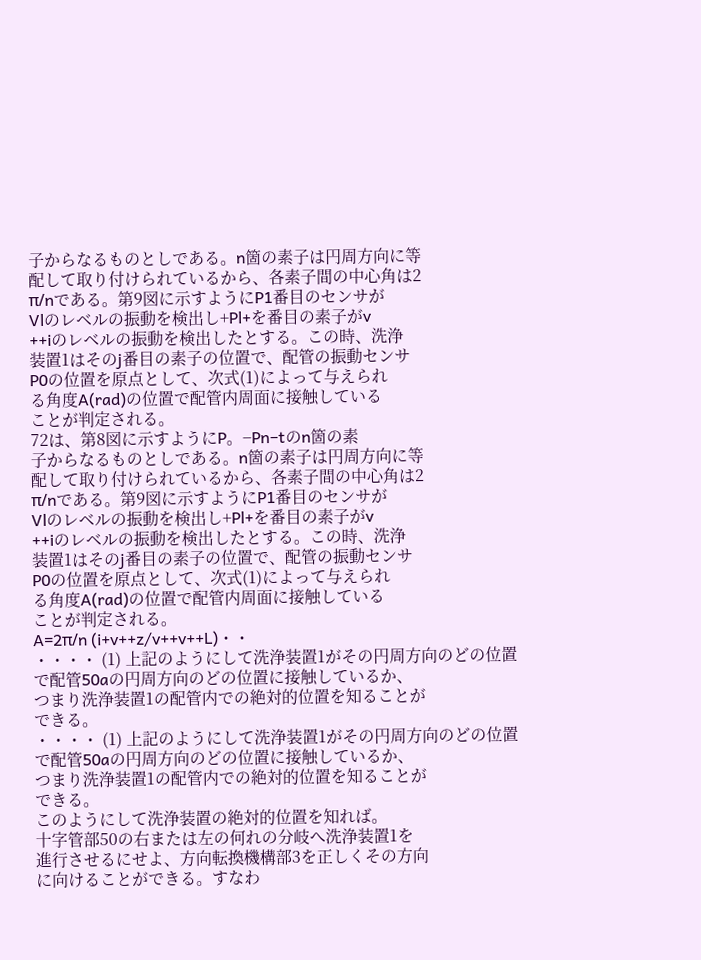子からなるものとしである。n箇の素子は円周方向に等
配して取り付けられているから、各素子間の中心角は2
π/nである。第9図に示すようにP1番目のセンサが
Vlのレベルの振動を検出し+Pl+を番目の素子がv
++iのレベルの振動を検出したとする。この時、洗浄
装置1はそのj番目の素子の位置で、配管の振動センサ
P0の位置を原点として、次式(1)によって与えられ
る角度A(rad)の位置で配管内周面に接触している
ことが判定される。
72は、第8図に示すようにP。−Pn−tのn箇の素
子からなるものとしである。n箇の素子は円周方向に等
配して取り付けられているから、各素子間の中心角は2
π/nである。第9図に示すようにP1番目のセンサが
Vlのレベルの振動を検出し+Pl+を番目の素子がv
++iのレベルの振動を検出したとする。この時、洗浄
装置1はそのj番目の素子の位置で、配管の振動センサ
P0の位置を原点として、次式(1)によって与えられ
る角度A(rad)の位置で配管内周面に接触している
ことが判定される。
A=2π/n (i+v++z/v++v++L)・・
・・・・ (1) 上記のようにして洗浄装置1がその円周方向のどの位置
で配管50aの円周方向のどの位置に接触しているか、
つまり洗浄装置1の配管内での絶対的位置を知ることが
できる。
・・・・ (1) 上記のようにして洗浄装置1がその円周方向のどの位置
で配管50aの円周方向のどの位置に接触しているか、
つまり洗浄装置1の配管内での絶対的位置を知ることが
できる。
このようにして洗浄装置の絶対的位置を知れば。
十字管部50の右または左の何れの分岐へ洗浄装置1を
進行させるにせよ、方向転換機構部3を正しくその方向
に向けることができる。すなわ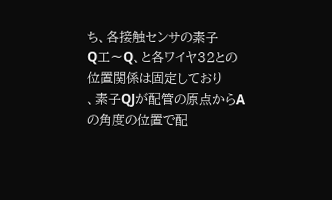ち、各接触センサの素子
Q工〜Q、と各ワイヤ32との位置関係は固定しており
、素子QJが配管の原点からAの角度の位置で配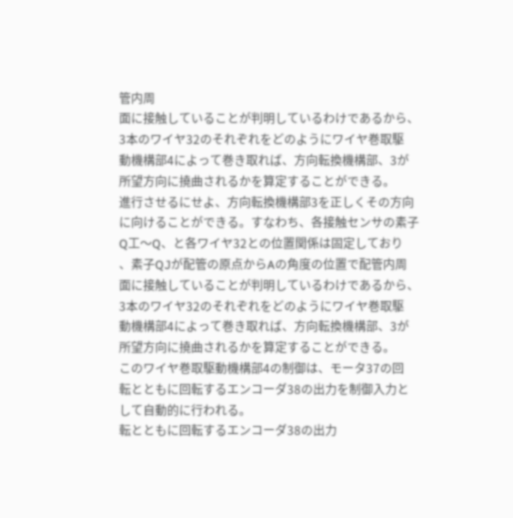管内周
面に接触していることが判明しているわけであるから、
3本のワイヤ32のそれぞれをどのようにワイヤ巻取駆
動機構部4によって巻き取れば、方向転換機構部、3が
所望方向に撓曲されるかを算定することができる。
進行させるにせよ、方向転換機構部3を正しくその方向
に向けることができる。すなわち、各接触センサの素子
Q工〜Q、と各ワイヤ32との位置関係は固定しており
、素子QJが配管の原点からAの角度の位置で配管内周
面に接触していることが判明しているわけであるから、
3本のワイヤ32のそれぞれをどのようにワイヤ巻取駆
動機構部4によって巻き取れば、方向転換機構部、3が
所望方向に撓曲されるかを算定することができる。
このワイヤ巻取駆動機構部4の制御は、モータ37の回
転とともに回転するエンコーダ38の出力を制御入力と
して自動的に行われる。
転とともに回転するエンコーダ38の出力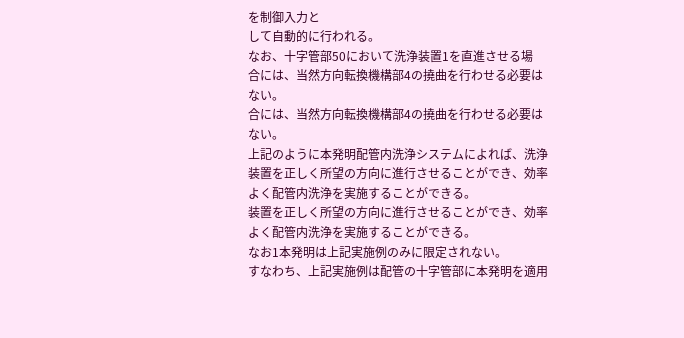を制御入力と
して自動的に行われる。
なお、十字管部50において洗浄装置1を直進させる場
合には、当然方向転換機構部4の撓曲を行わせる必要は
ない。
合には、当然方向転換機構部4の撓曲を行わせる必要は
ない。
上記のように本発明配管内洗浄システムによれば、洗浄
装置を正しく所望の方向に進行させることができ、効率
よく配管内洗浄を実施することができる。
装置を正しく所望の方向に進行させることができ、効率
よく配管内洗浄を実施することができる。
なお1本発明は上記実施例のみに限定されない。
すなわち、上記実施例は配管の十字管部に本発明を適用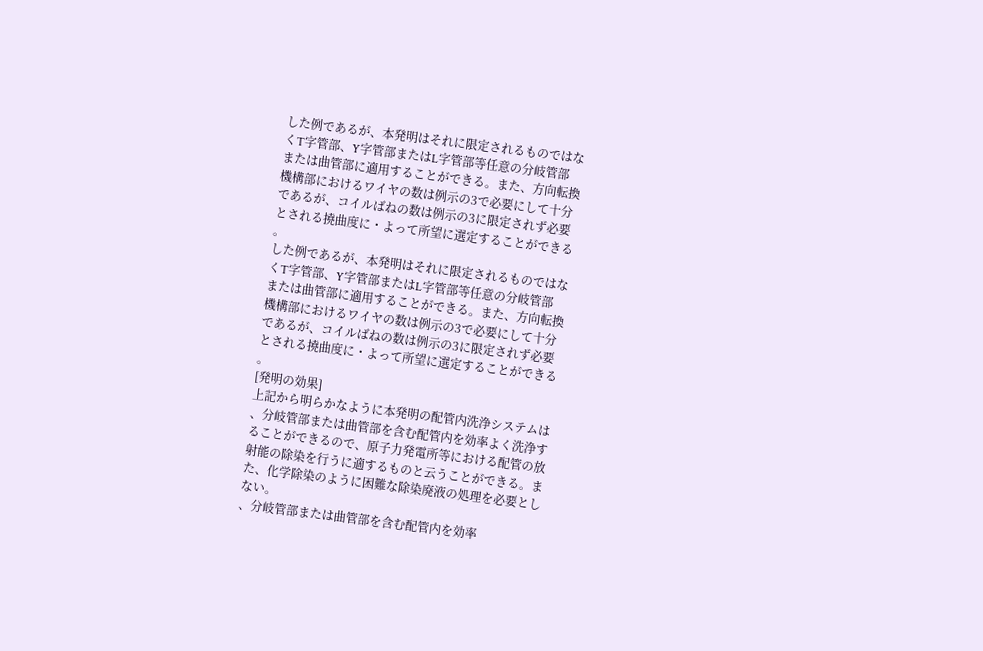した例であるが、本発明はそれに限定されるものではな
くT字管部、Y字管部またはL字管部等任意の分岐管部
または曲管部に適用することができる。また、方向転換
機構部におけるワイヤの数は例示の3で必要にして十分
であるが、コイルばねの数は例示の3に限定されず必要
とされる撓曲度に・よって所望に選定することができる
。
した例であるが、本発明はそれに限定されるものではな
くT字管部、Y字管部またはL字管部等任意の分岐管部
または曲管部に適用することができる。また、方向転換
機構部におけるワイヤの数は例示の3で必要にして十分
であるが、コイルばねの数は例示の3に限定されず必要
とされる撓曲度に・よって所望に選定することができる
。
[発明の効果]
上記から明らかなように本発明の配管内洗浄システムは
、分岐管部または曲管部を含む配管内を効率よく洗浄す
ることができるので、原子力発電所等における配管の放
射能の除染を行うに適するものと云うことができる。ま
た、化学除染のように困難な除染廃液の処理を必要とし
ない。
、分岐管部または曲管部を含む配管内を効率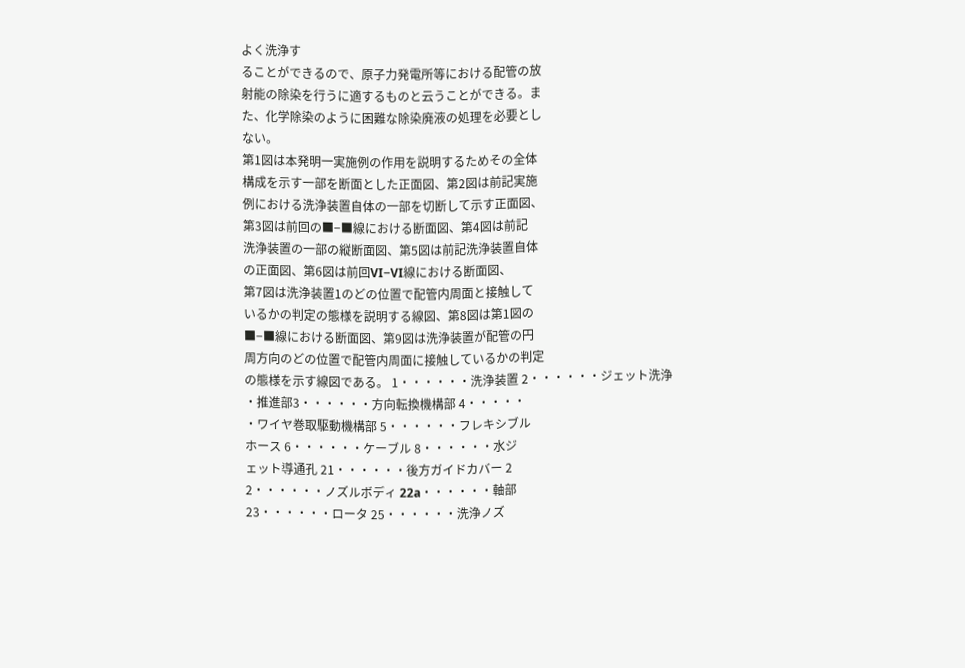よく洗浄す
ることができるので、原子力発電所等における配管の放
射能の除染を行うに適するものと云うことができる。ま
た、化学除染のように困難な除染廃液の処理を必要とし
ない。
第1図は本発明一実施例の作用を説明するためその全体
構成を示す一部を断面とした正面図、第2図は前記実施
例における洗浄装置自体の一部を切断して示す正面図、
第3図は前回の■−■線における断面図、第4図は前記
洗浄装置の一部の縦断面図、第5図は前記洗浄装置自体
の正面図、第6図は前回VI−VI線における断面図、
第7図は洗浄装置1のどの位置で配管内周面と接触して
いるかの判定の態様を説明する線図、第8図は第1図の
■−■線における断面図、第9図は洗浄装置が配管の円
周方向のどの位置で配管内周面に接触しているかの判定
の態様を示す線図である。 1・・・・・・洗浄装置 2・・・・・・ジェット洗浄
・推進部3・・・・・・方向転換機構部 4・・・・・
・ワイヤ巻取駆動機構部 5・・・・・・フレキシブル
ホース 6・・・・・・ケーブル 8・・・・・・水ジ
ェット導通孔 21・・・・・・後方ガイドカバー 2
2・・・・・・ノズルボディ 22a・・・・・・軸部
23・・・・・・ロータ 25・・・・・・洗浄ノズ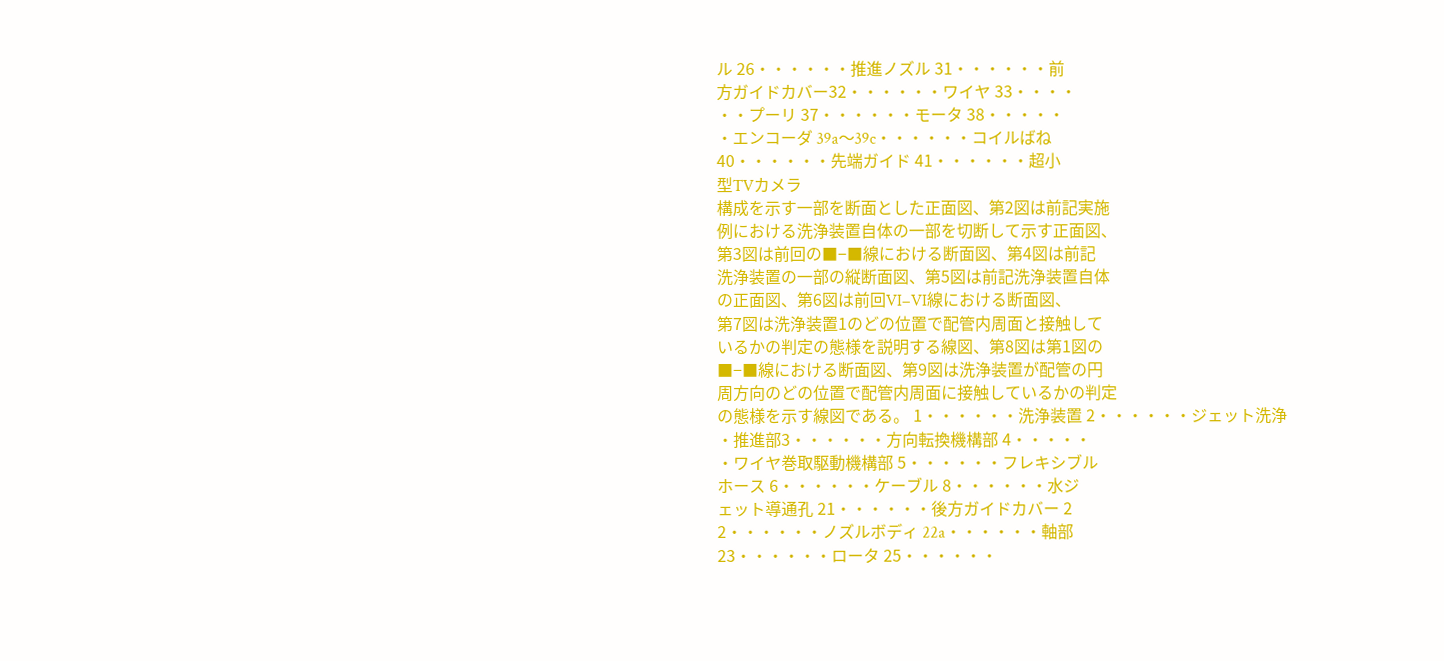ル 26・・・・・・推進ノズル 31・・・・・・前
方ガイドカバー32・・・・・・ワイヤ 33・・・・
・・プーリ 37・・・・・・モータ 38・・・・・
・エンコーダ 39a〜39c・・・・・・コイルばね
40・・・・・・先端ガイド 41・・・・・・超小
型TVカメラ
構成を示す一部を断面とした正面図、第2図は前記実施
例における洗浄装置自体の一部を切断して示す正面図、
第3図は前回の■−■線における断面図、第4図は前記
洗浄装置の一部の縦断面図、第5図は前記洗浄装置自体
の正面図、第6図は前回VI−VI線における断面図、
第7図は洗浄装置1のどの位置で配管内周面と接触して
いるかの判定の態様を説明する線図、第8図は第1図の
■−■線における断面図、第9図は洗浄装置が配管の円
周方向のどの位置で配管内周面に接触しているかの判定
の態様を示す線図である。 1・・・・・・洗浄装置 2・・・・・・ジェット洗浄
・推進部3・・・・・・方向転換機構部 4・・・・・
・ワイヤ巻取駆動機構部 5・・・・・・フレキシブル
ホース 6・・・・・・ケーブル 8・・・・・・水ジ
ェット導通孔 21・・・・・・後方ガイドカバー 2
2・・・・・・ノズルボディ 22a・・・・・・軸部
23・・・・・・ロータ 25・・・・・・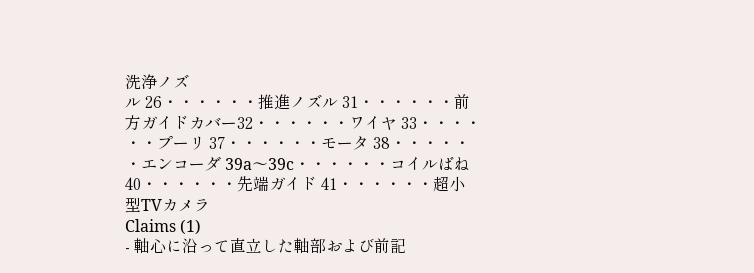洗浄ノズ
ル 26・・・・・・推進ノズル 31・・・・・・前
方ガイドカバー32・・・・・・ワイヤ 33・・・・
・・プーリ 37・・・・・・モータ 38・・・・・
・エンコーダ 39a〜39c・・・・・・コイルばね
40・・・・・・先端ガイド 41・・・・・・超小
型TVカメラ
Claims (1)
- 軸心に沿って直立した軸部および前記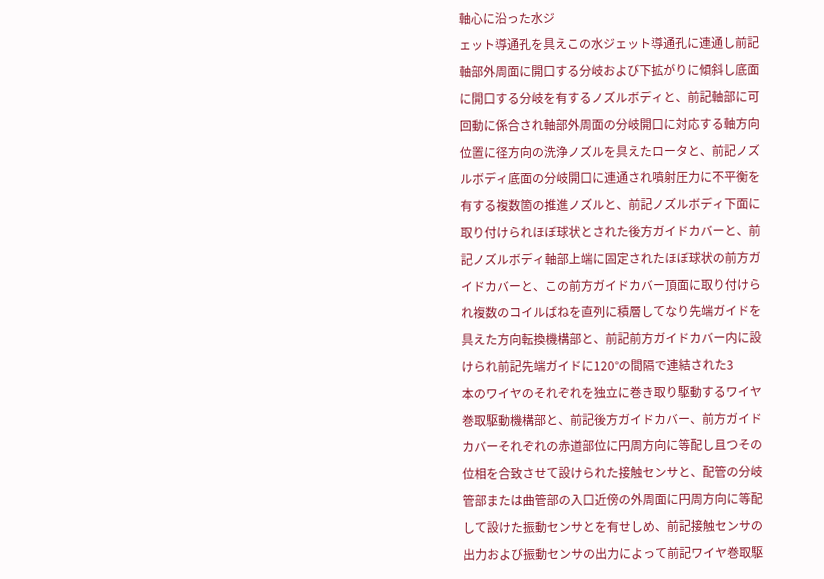軸心に沿った水ジ
ェット導通孔を具えこの水ジェット導通孔に連通し前記
軸部外周面に開口する分岐および下拡がりに傾斜し底面
に開口する分岐を有するノズルボディと、前記軸部に可
回動に係合され軸部外周面の分岐開口に対応する軸方向
位置に径方向の洗浄ノズルを具えたロータと、前記ノズ
ルボディ底面の分岐開口に連通され噴射圧力に不平衡を
有する複数箇の推進ノズルと、前記ノズルボディ下面に
取り付けられほぼ球状とされた後方ガイドカバーと、前
記ノズルボディ軸部上端に固定されたほぼ球状の前方ガ
イドカバーと、この前方ガイドカバー頂面に取り付けら
れ複数のコイルばねを直列に積層してなり先端ガイドを
具えた方向転換機構部と、前記前方ガイドカバー内に設
けられ前記先端ガイドに120°の間隔で連結された3
本のワイヤのそれぞれを独立に巻き取り駆動するワイヤ
巻取駆動機構部と、前記後方ガイドカバー、前方ガイド
カバーそれぞれの赤道部位に円周方向に等配し且つその
位相を合致させて設けられた接触センサと、配管の分岐
管部または曲管部の入口近傍の外周面に円周方向に等配
して設けた振動センサとを有せしめ、前記接触センサの
出力および振動センサの出力によって前記ワイヤ巻取駆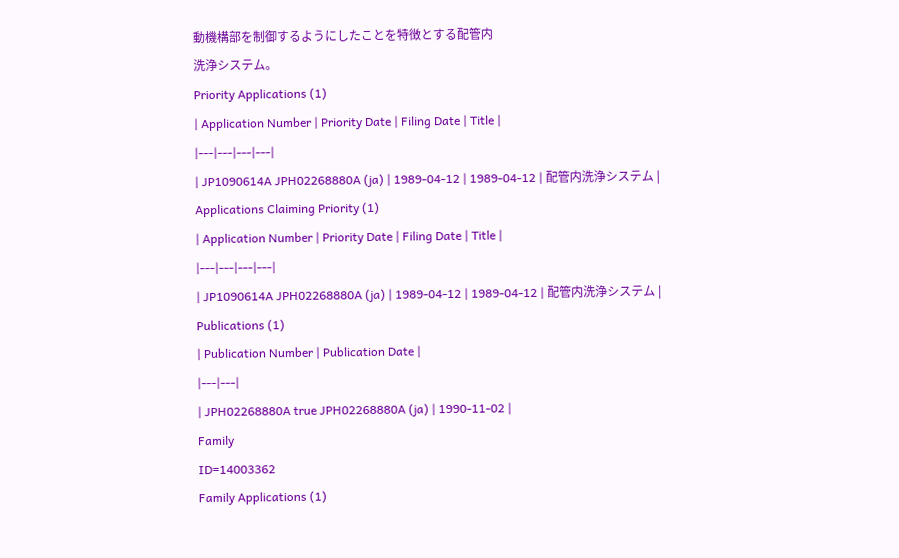動機構部を制御するようにしたことを特徴とする配管内
洗浄システム。
Priority Applications (1)
| Application Number | Priority Date | Filing Date | Title |
|---|---|---|---|
| JP1090614A JPH02268880A (ja) | 1989-04-12 | 1989-04-12 | 配管内洗浄システム |
Applications Claiming Priority (1)
| Application Number | Priority Date | Filing Date | Title |
|---|---|---|---|
| JP1090614A JPH02268880A (ja) | 1989-04-12 | 1989-04-12 | 配管内洗浄システム |
Publications (1)
| Publication Number | Publication Date |
|---|---|
| JPH02268880A true JPH02268880A (ja) | 1990-11-02 |
Family
ID=14003362
Family Applications (1)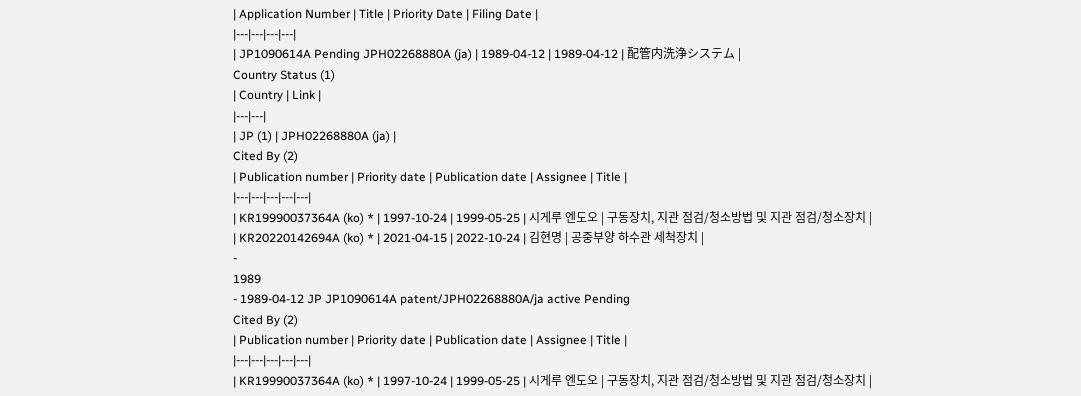| Application Number | Title | Priority Date | Filing Date |
|---|---|---|---|
| JP1090614A Pending JPH02268880A (ja) | 1989-04-12 | 1989-04-12 | 配管内洗浄システム |
Country Status (1)
| Country | Link |
|---|---|
| JP (1) | JPH02268880A (ja) |
Cited By (2)
| Publication number | Priority date | Publication date | Assignee | Title |
|---|---|---|---|---|
| KR19990037364A (ko) * | 1997-10-24 | 1999-05-25 | 시게루 엔도오 | 구동장치, 지관 점검/청소방법 및 지관 점검/청소장치 |
| KR20220142694A (ko) * | 2021-04-15 | 2022-10-24 | 김현명 | 공중부양 하수관 세척장치 |
-
1989
- 1989-04-12 JP JP1090614A patent/JPH02268880A/ja active Pending
Cited By (2)
| Publication number | Priority date | Publication date | Assignee | Title |
|---|---|---|---|---|
| KR19990037364A (ko) * | 1997-10-24 | 1999-05-25 | 시게루 엔도오 | 구동장치, 지관 점검/청소방법 및 지관 점검/청소장치 |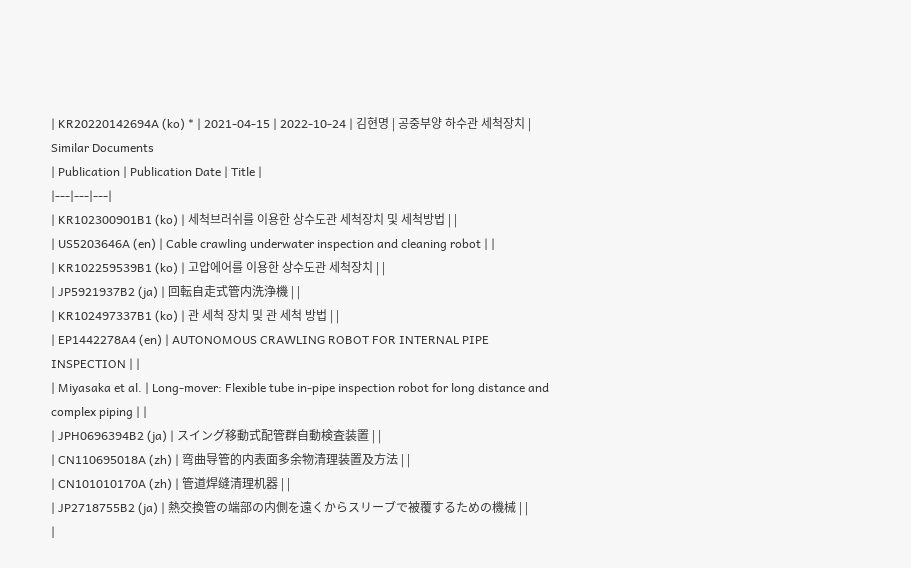| KR20220142694A (ko) * | 2021-04-15 | 2022-10-24 | 김현명 | 공중부양 하수관 세척장치 |
Similar Documents
| Publication | Publication Date | Title |
|---|---|---|
| KR102300901B1 (ko) | 세척브러쉬를 이용한 상수도관 세척장치 및 세척방법 | |
| US5203646A (en) | Cable crawling underwater inspection and cleaning robot | |
| KR102259539B1 (ko) | 고압에어를 이용한 상수도관 세척장치 | |
| JP5921937B2 (ja) | 回転自走式管内洗浄機 | |
| KR102497337B1 (ko) | 관 세척 장치 및 관 세척 방법 | |
| EP1442278A4 (en) | AUTONOMOUS CRAWLING ROBOT FOR INTERNAL PIPE INSPECTION | |
| Miyasaka et al. | Long-mover: Flexible tube in-pipe inspection robot for long distance and complex piping | |
| JPH0696394B2 (ja) | スイング移動式配管群自動検査装置 | |
| CN110695018A (zh) | 弯曲导管的内表面多余物清理装置及方法 | |
| CN101010170A (zh) | 管道焊缝清理机器 | |
| JP2718755B2 (ja) | 熱交換管の端部の内側を遠くからスリーブで被覆するための機械 | |
|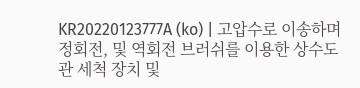KR20220123777A (ko) | 고압수로 이송하며 정회전, 및 역회전 브러쉬를 이용한 상수도관 세척 장치 및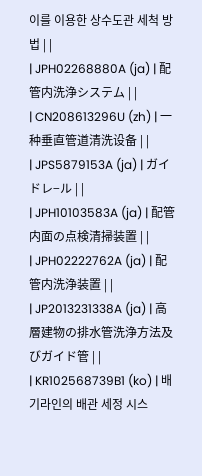이를 이용한 상수도관 세척 방법 | |
| JPH02268880A (ja) | 配管内洗浄システム | |
| CN208613296U (zh) | 一种垂直管道清洗设备 | |
| JPS5879153A (ja) | ガイドレ−ル | |
| JPH10103583A (ja) | 配管内面の点検清掃装置 | |
| JPH02222762A (ja) | 配管内洗浄装置 | |
| JP2013231338A (ja) | 高層建物の排水管洗浄方法及びガイド管 | |
| KR102568739B1 (ko) | 배기라인의 배관 세정 시스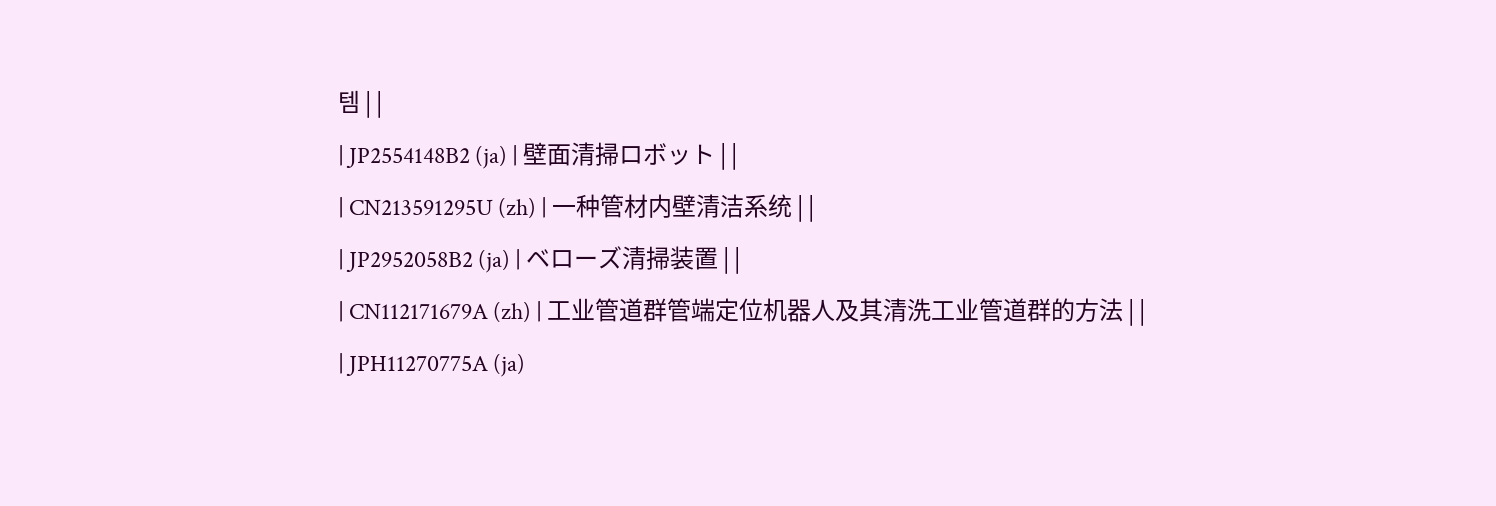템 | |
| JP2554148B2 (ja) | 壁面清掃ロボット | |
| CN213591295U (zh) | 一种管材内壁清洁系统 | |
| JP2952058B2 (ja) | ベローズ清掃装置 | |
| CN112171679A (zh) | 工业管道群管端定位机器人及其清洗工业管道群的方法 | |
| JPH11270775A (ja)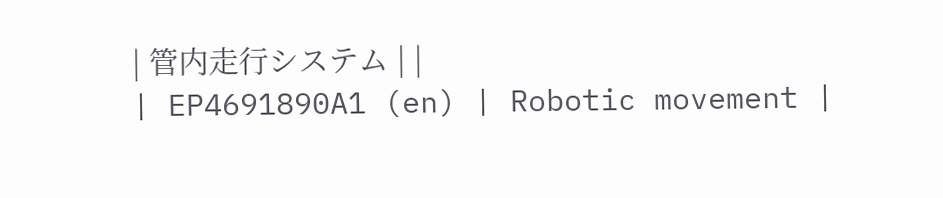| 管内走行システム | |
| EP4691890A1 (en) | Robotic movement |